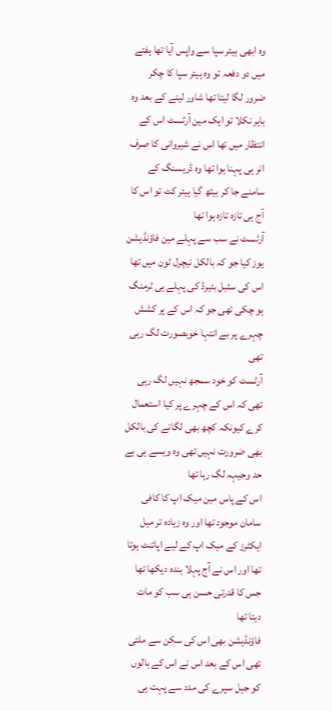وہ ابھی ہیئر سپا سے واپس آیا تھا ہفتے میں دو دفعہ تو وہ ہیئر سپا کا چکر ضرور لگا لیتا تھا شاور لینے کے بعد وہ باہر نکلا تو ایک مین آرٹسٹ اس کے انتظار میں تھا اس نے شیروانی کا صرف انر ہی پہنا ہوا تھا وہ ڈریسنگ کے سامنے جا کر بیٹھ گیا ہیئر کٹ تو اس کا آج ہی تازہ تازہ ہوا تھا
آرٹسٹ نے سب سے پہلے مین فاؤنڈیشن یوز کیا جو کہ بالکل نیچرل ٹون میں تھا اس کی سٹبل بئیرڈ کی پہلے ہی ٹرمنگ ہو چکی تھی جو کہ اس کے پر کشش چہرے پر بے انتہا خوبصورت لگ رہی تھی
آرٹسٹ کو خود سمجھ نہیں لگ رہی تھی کہ اس کے چہرے پر کیا استعمال کرے کیونکہ کچھ بھی لگانے کی بالکل بھی ضرورت نہیں تھی وہ ویسے ہی بے حد وجیہہ لگ رہا تھا
اس کے پاس مین میک اپ کا کافی سامان موجود تھا اور وہ زیادہ تر میل ایکٹرز کے میک اپ کے لیے اپائنٹ ہوتا تھا اور اس نے آج پہلا بندہ دیکھا تھا جس کا قدرتی حسن ہی سب کو مات دیتا تھا
فاؤنڈیشن بھی اس کی سکن سے ملتی تھی اس کے بعد اس نے اس کے بالوں کو جیل سپرے کی مدد سے پہت ہی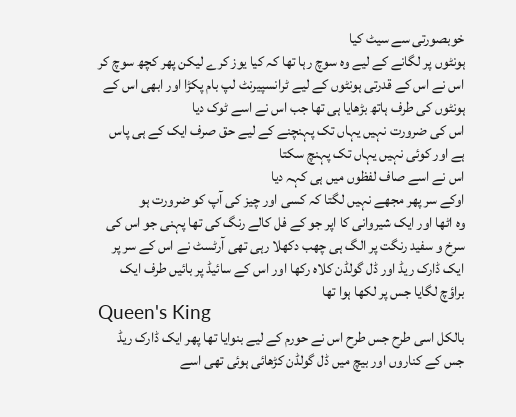خوبصورتی سے سیٹ کیا
ہونٹوں پر لگانے کے لیے وہ سوچ رہا تھا کہ کیا یوز کرے لیکن پھر کچھ سوچ کر اس نے اس کے قدرتی ہونٹوں کے لیے ٹرانسپیرنٹ لپ بام پکڑا اور ابھی اس کے ہونٹوں کی طرف ہاتھ بڑھایا ہی تھا جب اس نے اسے ٹوک دیا
اس کی ضرورت نہیں یہاں تک پہنچنے کے لیے حق صرف ایک کے ہی پاس ہے اور کوئی نہیں یہاں تک پہنچ سکتا
اس نے اسے صاف لفظوں میں ہی کہہ دیا
اوکے سر پھر مجھے نہیں لگتا کہ کسی اور چیز کی آپ کو ضرورت ہو
وہ اٹھا اور ایک شیروانی کا اپر جو کے فل کالے رنگ کی تھا پہنی جو اس کی سرخ و سفید رنگت پر الگ ہی چھب دکھلا رہی تھی آرٹسٹ نے اس کے سر پر ایک ڈارک ریڈ اور ڈل گولڈن کلاہ رکھا اور اس کے سائیڈ پر بائیں طرف ایک براؤچ لگایا جس پر لکھا ہوا تھا
Queen's King
بالکل اسی طرح جس طرح اس نے حورم کے لیے بنوایا تھا پھر ایک ڈارک ریڈ جس کے کناروں اور بیچ میں ڈل گولڈن کڑھائی ہوئی تھی اسے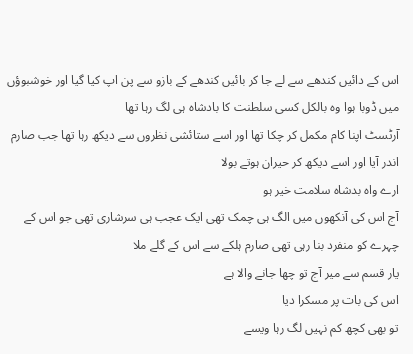اس کے دائیں کندھے سے لے جا کر بائیں کندھے کے بازو سے پن اپ کیا گیا اور خوشبوؤں میں ڈوبا ہوا وہ بالکل کسی سلطنت کا بادشاہ ہی لگ رہا تھا
آرٹسٹ اپنا کام مکمل کر چکا تھا اور اسے ستائشی نظروں سے دیکھ رہا تھا جب صارم اندر آیا اور اسے دیکھ کر حیران ہوتے بولا
ارے واہ بدشاہ سلامت خیر ہو
آج اس کی آنکھوں میں الگ ہی چمک تھی ایک عجب ہی سرشاری تھی جو اس کے چہرے کو منفرد بنا رہی تھی صارم ہلکے سے اس کے گلے ملا
یار قسم سے میر آج تو چھا جانے والا ہے
اس کی بات پر مسکرا دیا
تو بھی کچھ کم نہیں لگ رہا ویسے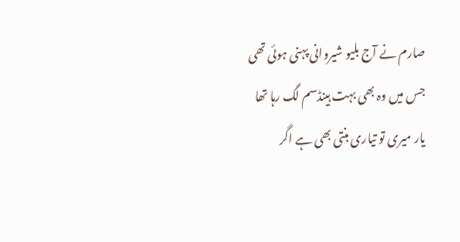صارم نے آج بلیو شیروانی پہنی ہوئی تھی جس میں وہ بھی بہت ہینڈسم لگ رہا تھا
یار میری تو تیاری بنتی بھی ہے اگر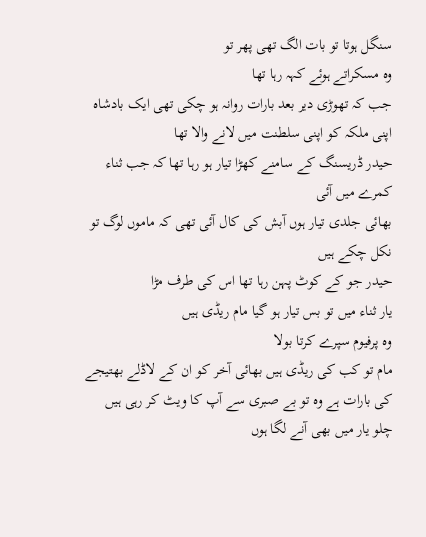سنگل ہوتا تو بات الگ تھی پھر تو
وہ مسکراتے ہوئے کہہ رہا تھا
جب کہ تھوڑی دیر بعد بارات روانہ ہو چکی تھی ایک بادشاہ اپنی ملکہ کو اپنی سلطنت میں لانے والا تھا
حیدر ڈریسنگ کے سامنے کھڑا تیار ہو رہا تھا کہ جب ثناء کمرے میں آئی
بھائی جلدی تیار ہوں آبش کی کال آئی تھی کہ ماموں لوگ تو نکل چکے ہیں
حیدر جو کے کوٹ پہن رہا تھا اس کی طرف مڑا
یار ثناء میں تو بس تیار ہو گیا مام ریڈی ہیں
وہ پرفیوم سپرے کرتا بولا
مام تو کب کی ریڈی ہیں بھائی آخر کو ان کے لاڈلے بھتیجے کی بارات ہے وہ تو بے صبری سے آپ کا ویٹ کر رہی ہیں
چلو یار میں بھی آنے لگا ہوں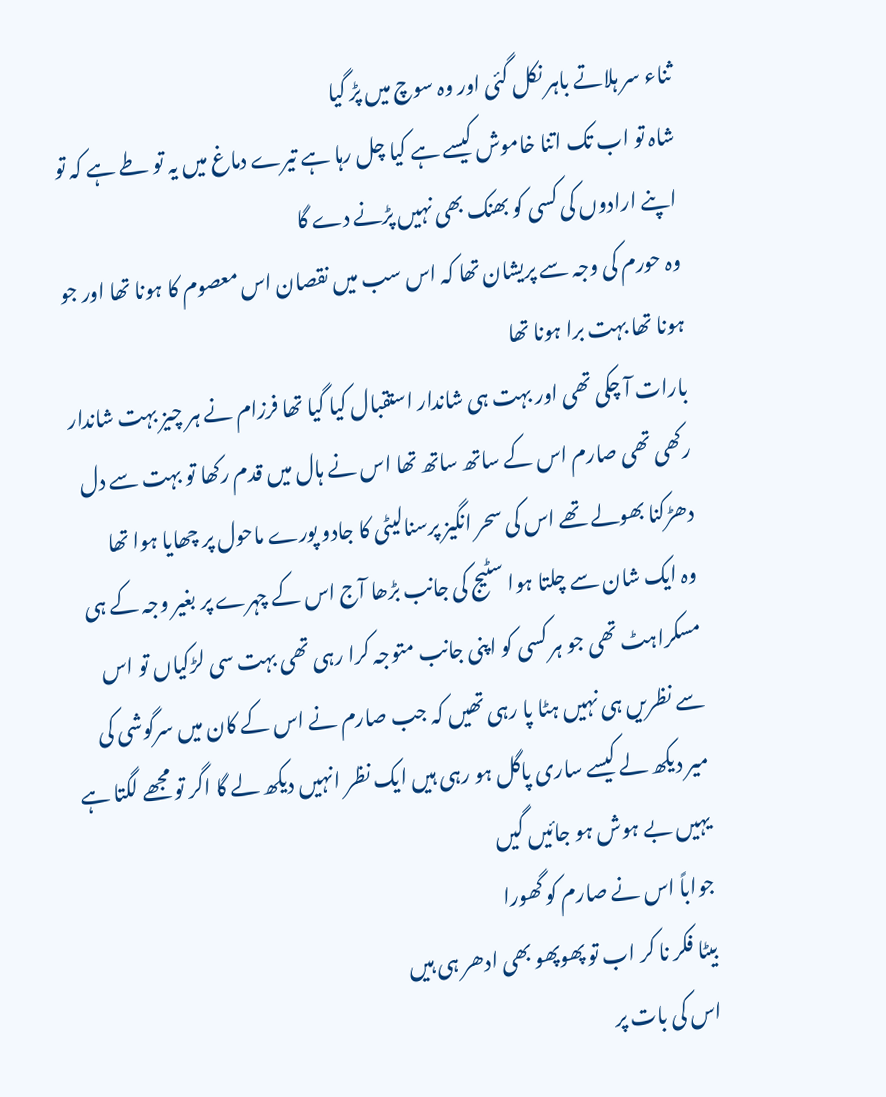ثناء سر ہلاتے باہر نکل گئی اور وہ سوچ میں پڑ گیا
شاہ تو اب تک اتنا خاموش کیسے ہے کیا چل رہا ہے تیرے دماغ میں یہ تو طے ہے کہ تو اپنے ارادوں کی کسی کو بھنک بھی نہیں پڑنے دے گا
وہ حورم کی وجہ سے پریشان تھا کہ اس سب میں نقصان اس معصوم کا ہونا تھا اور جو ہونا تھا بہت برا ہونا تھا
بارات آ چکی تھی اور بہت ہی شاندار استقبال کیا گیا تھا فرزام نے ہر چیز بہت شاندار رکھی تھی صارم اس کے ساتھ ساتھ تھا اس نے ہال میں قدم رکھا تو بہت سے دل دھڑکنا بھولے تھے اس کی سحر انگیز پرسنالیٹی کا جادو پورے ماحول پر چھایا ہوا تھا
وہ ایک شان سے چلتا ہوا سٹیج کی جانب بڑھا آج اس کے چہرے پر بغیر وجہ کے ہی مسکراہٹ تھی جو ہر کسی کو اپنی جانب متوجہ کرا رہی تھی بہت سی لڑکیاں تو اس سے نظریں ہی نہیں ہٹا پا رہی تھیں کہ جب صارم نے اس کے کان میں سرگوشی کی
میر دیکھ لے کیسے ساری پاگل ہو رہی ہیں ایک نظر انہیں دیکھ لے گا اگر تو مجھے لگتا ہے یہیں بے ہوش ہو جائیں گیں
جواباً اس نے صارم کو گھورا
بیٹا فکر نا کر اب تو پھوپھو بھی ادھر ہی ہیں
اس کی بات پر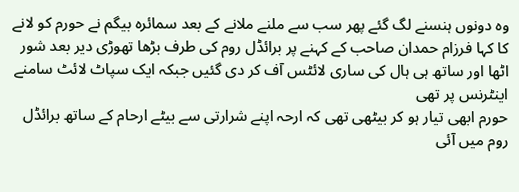وہ دونوں ہنسنے لگ گئے پھر سب سے ملنے ملانے کے بعد سمائرہ بیگم نے حورم کو لانے کا کہا فرزام حمدان صاحب کے کہنے پر برائڈل روم کی طرف بڑھا تھوڑی دیر بعد شور اٹھا اور ساتھ ہی ہال کی ساری لائٹس آف کر دی گئیں جبکہ ایک سپاٹ لائٹ سامنے اینٹرنس پر تھی
حورم ابھی تیار ہو کر بیٹھی تھی کہ ارحہ اپنے شرارتی سے بیٹے ارحام کے ساتھ برائڈل روم میں آئی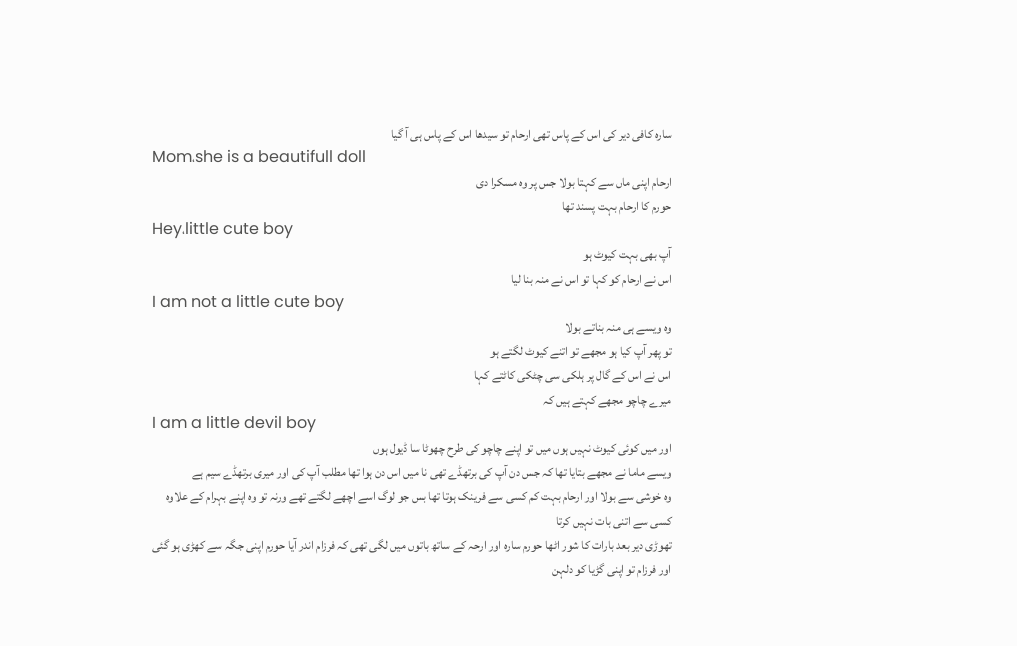سارہ کافی دیر کی اس کے پاس تھی ارحام تو سیدھا اس کے پاس ہی آ گیا
Mom،she is a beautifull doll
ارحام اپنی ماں سے کہتا بولا جس پر وہ مسکرا دی
حورم کا ارحام بہت پسند تھا
Hey،little cute boy
آپ بھی بہت کیوٹ ہو
اس نے ارحام کو کہا تو اس نے منہ بنا لیا
I am not a little cute boy
وہ ویسے ہی منہ بناتے بولا
تو پھر آپ کیا ہو مجھے تو اتنے کیوٹ لگتے ہو
اس نے اس کے گال پر ہلکی سی چٹکی کاٹتے کہا
میرے چاچو مجھے کہتے ہیں کہ
I am a little devil boy
اور میں کوئی کیوٹ نہیں ہوں میں تو اپنے چاچو کی طرح چھوٹا سا ڈیول ہوں
ویسے ماما نے مجھے بتایا تھا کہ جس دن آپ کی برتھڈے تھی نا میں اس دن ہوا تھا مطلب آپ کی اور میری برتھڈے سیم ہے
وہ خوشی سے بولا اور ارحام بہت کم کسی سے فرینک ہوتا تھا بس جو لوگ اسے اچھے لگتے تھے ورنہ تو وہ اپنے بہرام کے علاوہ کسی سے اتنی بات نہیں کرتا
تھوڑی دیر بعد بارات کا شور اٹھا حورم سارہ اور ارحہ کے ساتھ باتوں میں لگی تھی کہ فرزام اندر آیا حورم اپنی جگہ سے کھڑی ہو گئی اور فرزام تو اپنی گڑیا کو دلہن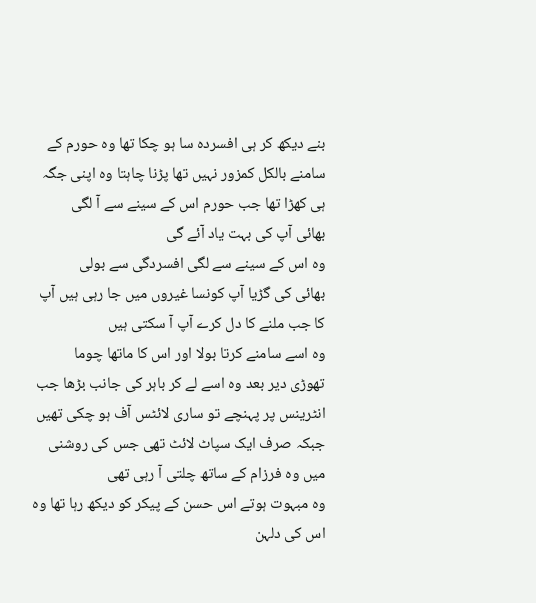بنے دیکھ کر ہی افسردہ سا ہو چکا تھا وہ حورم کے سامنے بالکل کمزور نہیں تھا پڑنا چاہتا وہ اپنی جگہ ہی کھڑا تھا جب حورم اس کے سینے سے آ لگی
بھائی آپ کی بہت یاد آئے گی
وہ اس کے سینے سے لگی افسردگی سے بولی
بھائی کی گڑیا آپ کونسا غیروں میں جا رہی ہیں آپ کا جب ملنے کا دل کرے آپ آ سکتی ہیں
وہ اسے سامنے کرتا بولا اور اس کا ماتھا چوما
تھوڑی دیر بعد وہ اسے لے کر باہر کی جانب بڑھا جب انٹرینس پر پہنچے تو ساری لائٹس آف ہو چکی تھیں جبکہ صرف ایک سپاٹ لائٹ تھی جس کی روشنی میں وہ فرزام کے ساتھ چلتی آ رہی تھی
وہ مبہوت ہوتے اس حسن کے پیکر کو دیکھ رہا تھا وہ اس کی دلہن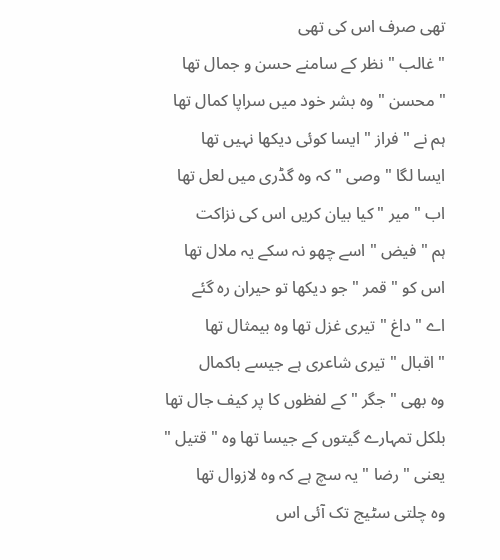تھی صرف اس کی تھی
" غالب " نظر کے سامنے حسن و جمال تھا
" محسن " وہ بشر خود میں سراپا کمال تھا
ہم نے " فراز " ایسا کوئی دیکھا نہیں تھا
ایسا لگا " وصی " کہ وہ گڈری میں لعل تھا
اب " میر " کیا بیان کریں اس کی نزاکت
ہم " فیض " اسے چھو نہ سکے یہ ملال تھا
اس کو " قمر " جو دیکھا تو حیران رہ گئے
اے " داغ " تیری غزل تھا وہ بیمثال تھا
" اقبال " تیری شاعری ہے جیسے باکمال
وہ بھی " جگر " کے لفظوں کا پر کیف جال تھا
بلکل تمہارے گیتوں کے جیسا تھا وہ " قتیل "
یعنی " رضا " یہ سچ ہے کہ وہ لازوال تھا
وہ چلتی سٹیج تک آئی اس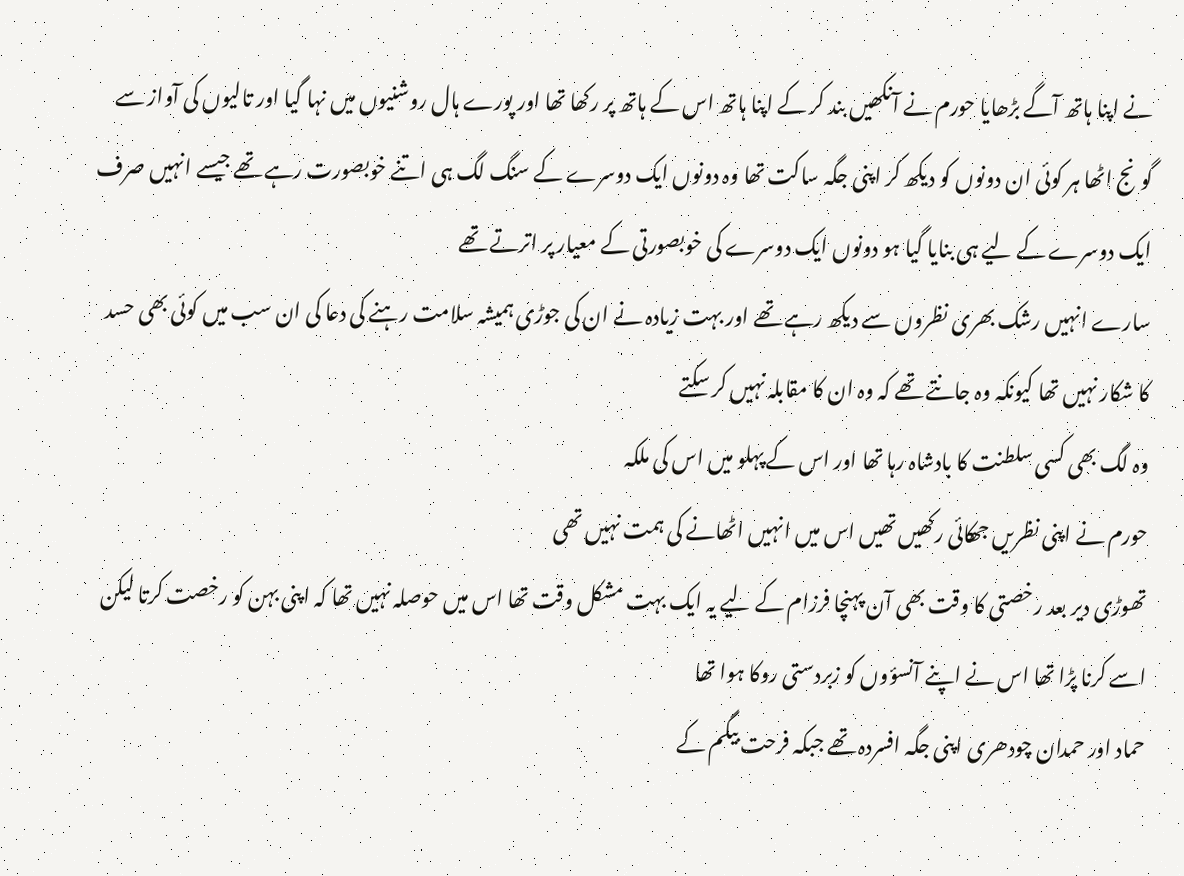نے اپنا ہاتھ آگے بڑھایا حورم نے آنکھیں بند کر کے اپنا ہاتھ اس کے ہاتھ پر رکھا تھا اور پورے ہال روشنیوں میں نہا گیا اور تالیوں کی آواز سے گونج اٹھا ہر کوئی ان دونوں کو دیکھ کر اپنی جگہ ساکت تھا وہ دونوں ایک دوسرے کے سنگ لگ ہی اتنے خوبصورت رہے تھے جیسے انہیں صرف ایک دوسرے کے لیے ہی بنایا گیا ہو دونوں ایک دوسرے کی خوبصورتی کے معیار پر اترتے تھے
سارے انہیں رشک بھری نظروں سے دیکھ رہے تھے اور بہت زیادہ نے ان کی جوڑی ہمیشہ سلامت رہنے کی دعا کی ان سب میں کوئی بھی حسد کا شکار نہیں تھا کیونکہ وہ جانتے تھے کہ وہ ان کا مقابلہ نہیں کر سکتے
وہ لگ بھی کسی سلطنت کا بادشاہ رہا تھا اور اس کے پہلو میں اس کی ملکہ
حورم نے اپنی نظریں جھکائی رکھیں تھیں اس میں انہیں اٹھانے کی ہمت نہیں تھی
تھوڑی دیر بعد رخصتی کا وقت بھی آن پہنچا فرزام کے لیے یہ ایک بہت مشکل وقت تھا اس میں حوصلہ نہیں تھا کہ اپنی بہن کو رخصت کرتا لیکن اسے کرنا پڑا تھا اس نے اپنے آنسؤوں کو زبردستی روکا ہوا تھا
حماد اور حمدان چودھری اپنی جگہ افسردہ تھے جبکہ فرحت بیگم کے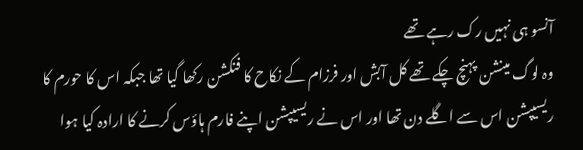آنسو ہی نہیں رک رہے تھے
وہ لوگ مینشن پہنچ چکے تھے کل آبش اور فرزام کے نکاح کا فنکشن رکھا گیا تھا جبکہ اس کا حورم کا ریسیپشن اس سے اگلے دن تھا اور اس نے ریسیپشن اپنے فارم ہاؤس کرنے کا ارادہ کیا ہوا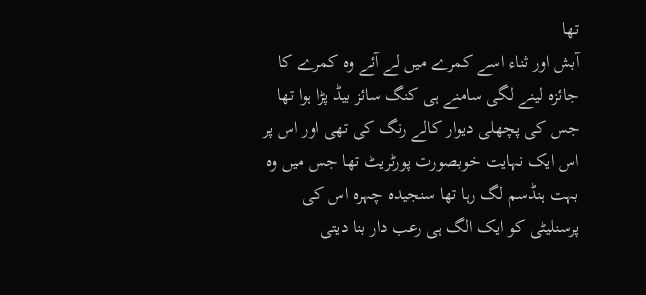تھا
آبش اور ثناء اسے کمرے میں لے آئے وہ کمرے کا جائزہ لینے لگی سامنے ہی کنگ سائز بیڈ پڑا ہوا تھا جس کی پچھلی دیوار کالے رنگ کی تھی اور اس پر اس ایک نہایت خوبصورت پورٹریٹ تھا جس میں وہ بہت ہنڈسم لگ رہا تھا سنجیدہ چہرہ اس کی پرسنلیٹی کو ایک الگ ہی رعب دار بنا دیتی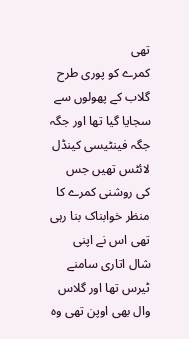تھی
کمرے کو پوری طرح گلاب کے پھولوں سے سجایا گیا تھا اور جگہ جگہ فینٹیسی کینڈل لائٹس تھیں جس کی روشنی کمرے کا منظر خوابناک بنا رہی تھی اس نے اپنی شال اتاری سامنے ٹیرس تھا اور گلاس وال بھی اوپن تھی وہ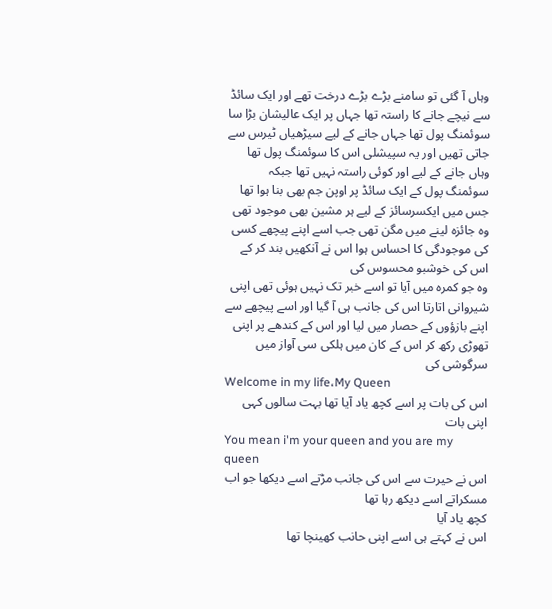وہاں آ گئی تو سامنے بڑے بڑے درخت تھے اور ایک سائڈ سے نیچے جانے کا راستہ تھا جہاں پر ایک عالیشان بڑا سا سوئمنگ پول تھا جہاں جانے کے لیے سیڑھیاں ٹیرس سے جاتی تھیں اور یہ سپیشلی اس کا سوئمنگ پول تھا وہاں جانے کے لیے اور کوئی راستہ نہیں تھا جبکہ سوئمنگ پول کے ایک سائڈ پر اوپن جم بھی بنا ہوا تھا جس میں ایکسرسائز کے لیے ہر مشین بھی موجود تھی وہ جائزہ لینے میں مگن تھی جب اسے اپنے پیچھے کسی کی موجودگی کا احساس ہوا اس نے آنکھیں بند کر کے اس کی خوشبو محسوس کی
وہ جو کمرہ میں آیا تو اسے خبر تک نہیں ہوئی تھی اپنی شیروانی اتارتا اس کی جانب ہی آ گیا اور اسے پیچھے سے اپنے بازؤوں کے حصار میں لیا اور اس کے کندھے پر اپنی تھوڑی رکھ کر اس کے کان میں ہلکی سی آواز میں سرگوشی کی
Welcome in my life،My Queen
اس کی بات پر اسے کچھ یاد آیا تھا بہت سالوں کہی اپنی بات
You mean i'm your queen and you are my queen
اس نے حیرت سے اس کی جانب مڑتے اسے دیکھا جو اب مسکراتے اسے دیکھ رہا تھا
کچھ یاد آیا
اس نے کہتے ہی اسے اپنی حانب کھینچا تھا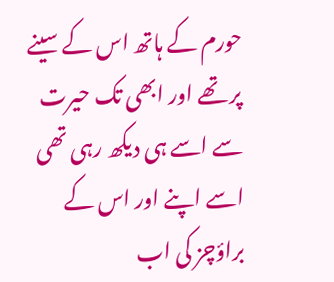حورم کے ہاتھ اس کے سینے پر تھے اور ابھی تک حیرت سے اسے ہی دیکھ رہی تھی اسے اپنے اور اس کے براؤچز کی اب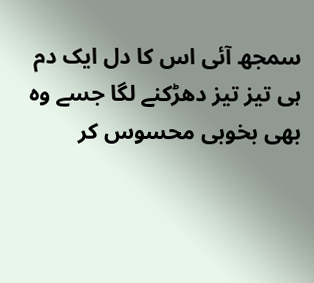سمجھ آئی اس کا دل ایک دم ہی تیز تیز دھڑکنے لگا جسے وہ بھی بخوبی محسوس کر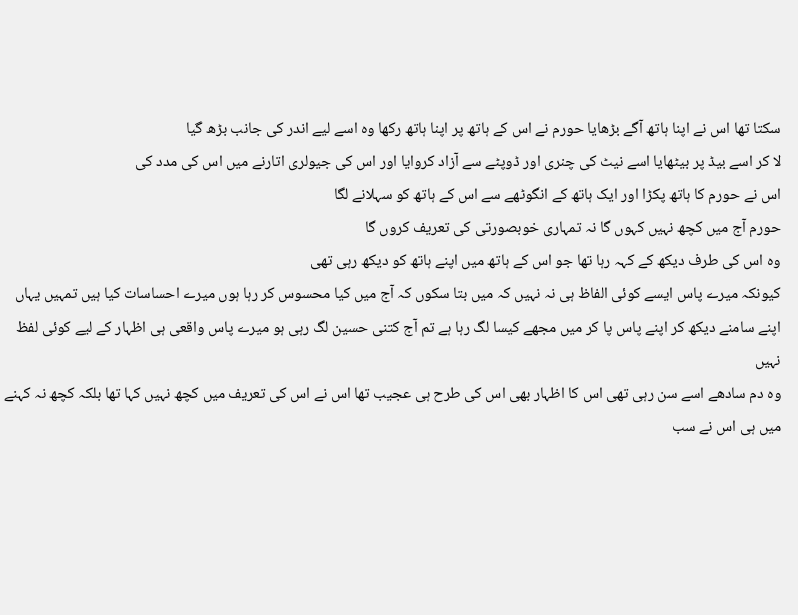سکتا تھا اس نے اپنا ہاتھ آگے بڑھایا حورم نے اس کے ہاتھ پر اپنا ہاتھ رکھا وہ اسے لیے اندر کی جانب بڑھ گیا
لا کر اسے بیڈ پر بیٹھایا اسے نیٹ کی چنری اور ڈوپٹے سے آزاد کروایا اور اس کی جیولری اتارنے میں اس کی مدد کی
اس نے حورم کا ہاتھ پکڑا اور ایک ہاتھ کے انگوٹھے سے اس کے ہاتھ کو سہلانے لگا
حورم آج میں کچھ نہیں کہوں گا نہ تمہاری خوبصورتی کی تعریف کروں گا
وہ اس کی طرف دیکھ کے کہہ رہا تھا جو اس کے ہاتھ میں اپنے ہاتھ کو دیکھ رہی تھی
کیونکہ میرے پاس ایسے کوئی الفاظ ہی نہ نہیں کہ میں بتا سکوں کہ آج میں کیا محسوس کر رہا ہوں میرے احساسات کیا ہیں تمہیں یہاں اپنے سامنے دیکھ کر اپنے پاس پا کر میں مجھے کیسا لگ رہا ہے تم آج کتنی حسین لگ رہی ہو میرے پاس واقعی ہی اظہار کے لیے کوئی لفظ نہیں
وہ دم سادھے اسے سن رہی تھی اس کا اظہار بھی اس کی طرح ہی عجیب تھا اس نے اس کی تعریف میں کچھ نہیں کہا تھا بلکہ کچھ نہ کہنے میں ہی اس نے سب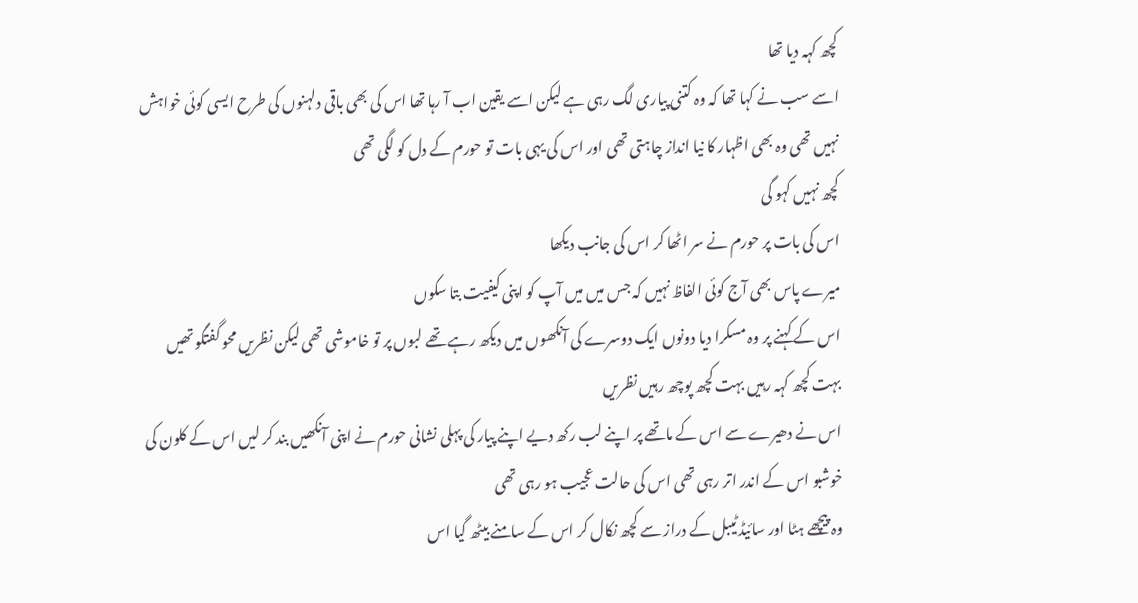کچھ کہہ دیا تھا
اسے سب نے کہا تھا کہ وہ کتنی پیاری لگ رہی ہے لیکن اسے یقین اب آ رہا تھا اس کی بھی باقی دلہنوں کی طرح ایسی کوئی خواہش نہیں تھی وہ بھی اظہار کا نیا انداز چاہتی تھی اور اس کی یہی بات تو حورم کے دل کو لگی تھی
کچھ نہیں کہو گی
اس کی بات پر حورم نے سر اٹھا کر اس کی جانب دیکھا
میرے پاس بھی آج کوئی الفاظ نہیں کہ جس میں میں آپ کو اپنی کیفیت بتا سکوں
اس کے کہنے پر وہ مسکرا دیا دونوں ایک دوسرے کی آنکھوں میں دیکھ رہے تھے لبوں پر تو خاموشی تھی لیکن نظریں محو گفتگو تھیں بہت کچھ کہہ رہیں بہت کچھ پوچھ رہیں نظریں
اس نے دھیرے سے اس کے ماتھے پر اپنے لب رکھ دیے اپنے پیار کی پہلی نشانی حورم نے اپنی آنکھیں بند کر لیں اس کے کلون کی خوشبو اس کے اندر اتر رہی تھی اس کی حالت عجیب ہو رہی تھی
وہ پیچھے ہٹا اور سائیڈ ٹیبل کے دراز سے کچھ نکال کر اس کے سامنے بیٹھ گیا اس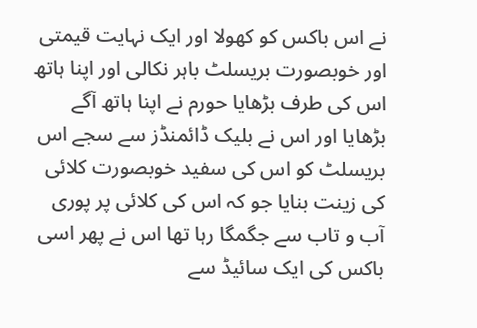نے اس باکس کو کھولا اور ایک نہایت قیمتی اور خوبصورت بریسلٹ باہر نکالی اور اپنا ہاتھ اس کی طرف بڑھایا حورم نے اپنا ہاتھ آگے بڑھایا اور اس نے بلیک ڈائمنڈز سے سجے اس بریسلٹ کو اس کی سفید خوبصورت کلائی کی زینت بنایا جو کہ اس کی کلائی پر پوری آب و تاب سے جگمگا رہا تھا اس نے پھر اسی باکس کی ایک سائیڈ سے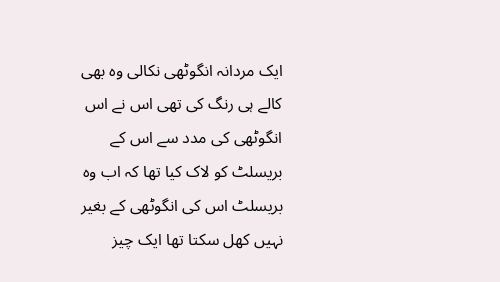ایک مردانہ انگوٹھی نکالی وہ بھی کالے ہی رنگ کی تھی اس نے اس انگوٹھی کی مدد سے اس کے بریسلٹ کو لاک کیا تھا کہ اب وہ بریسلٹ اس کی انگوٹھی کے بغیر نہیں کھل سکتا تھا ایک چیز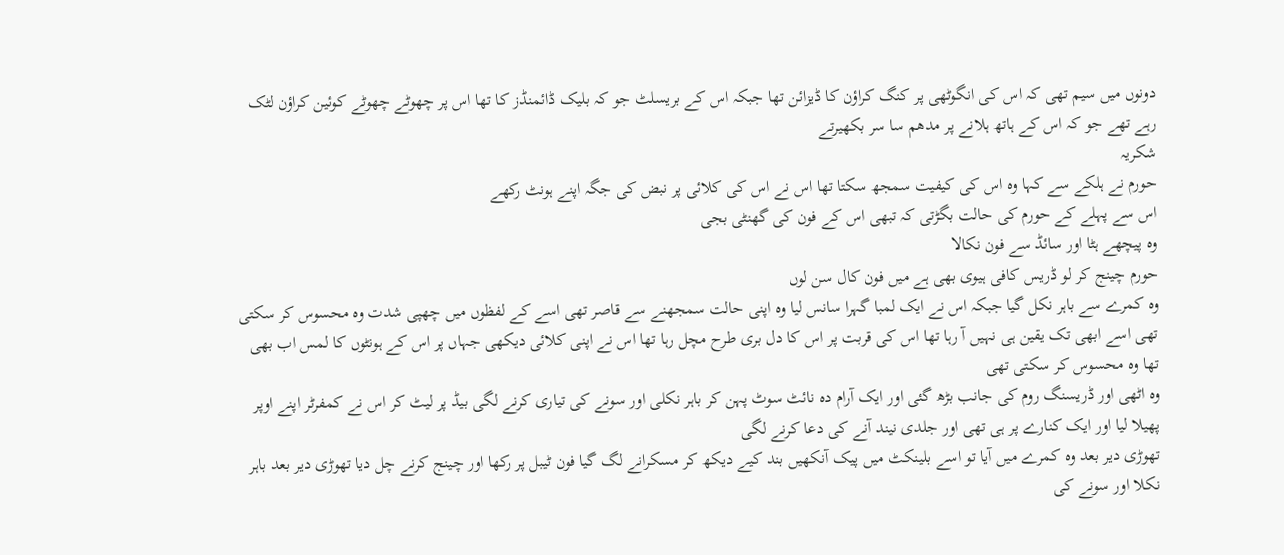دونوں میں سیم تھی کہ اس کی انگوٹھی پر کنگ کراؤن کا ڈیزائن تھا جبکہ اس کے بریسلٹ جو کہ بلیک ڈائمنڈز کا تھا اس پر چھوٹے چھوٹے کوئین کراؤن لٹک رہے تھے جو کہ اس کے ہاتھ ہلانے پر مدھم سا سر بکھیرتے
شکریہ
حورم نے ہلکے سے کہا وہ اس کی کیفیت سمجھ سکتا تھا اس نے اس کی کلائی پر نبض کی جگہ اپنے ہونٹ رکھے
اس سے پہلے کے حورم کی حالت بگڑتی کہ تبھی اس کے فون کی گھنٹی بجی
وہ پیچھے ہٹا اور سائڈ سے فون نکالا
حورم چینج کر لو ڈریس کافی ہیوی بھی ہے میں فون کال سن لوں
وہ کمرے سے باہر نکل گیا جبکہ اس نے ایک لمبا گہرا سانس لیا وہ اپنی حالت سمجھنے سے قاصر تھی اسے کے لفظوں میں چھپی شدت وہ محسوس کر سکتی تھی اسے ابھی تک یقین ہی نہیں آ رہا تھا اس کی قربت پر اس کا دل بری طرح مچل رہا تھا اس نے اپنی کلائی دیکھی جہاں پر اس کے ہونٹوں کا لمس اب بھی تھا وہ محسوس کر سکتی تھی
وہ اٹھی اور ڈریسنگ روم کی جانب بڑھ گئی اور ایک آرام دہ نائٹ سوٹ پہن کر باہر نکلی اور سونے کی تیاری کرنے لگی بیڈ پر لیٹ کر اس نے کمفرٹر اپنے اوپر پھیلا لیا اور ایک کنارے پر ہی تھی اور جلدی نیند آنے کی دعا کرنے لگی
تھوڑی دیر بعد وہ کمرے میں آیا تو اسے بلینکٹ میں پیک آنکھیں بند کیے دیکھ کر مسکرانے لگ گیا فون ٹیبل پر رکھا اور چینج کرنے چل دیا تھوڑی دیر بعد باہر نکلا اور سونے کی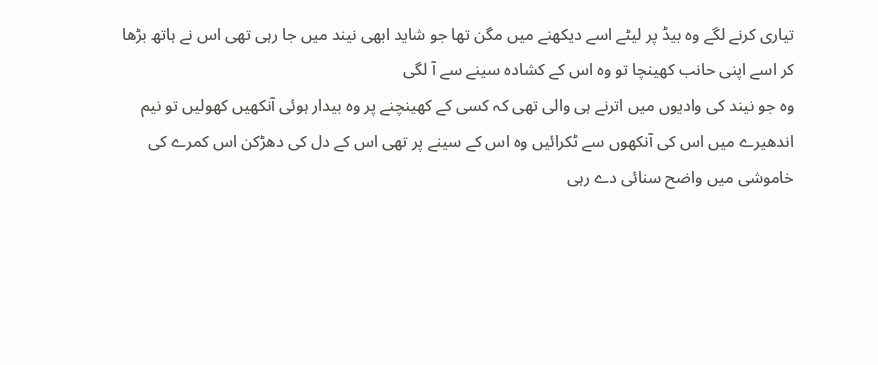تیاری کرنے لگے وہ بیڈ پر لیٹے اسے دیکھنے میں مگن تھا جو شاید ابھی نیند میں جا رہی تھی اس نے ہاتھ بڑھا کر اسے اپنی حانب کھینچا تو وہ اس کے کشادہ سینے سے آ لگی
وہ جو نیند کی وادیوں میں اترنے ہی والی تھی کہ کسی کے کھینچنے پر وہ بیدار ہوئی آنکھیں کھولیں تو نیم اندھیرے میں اس کی آنکھوں سے ٹکرائیں وہ اس کے سینے پر تھی اس کے دل کی دھڑکن اس کمرے کی خاموشی میں واضح سنائی دے رہی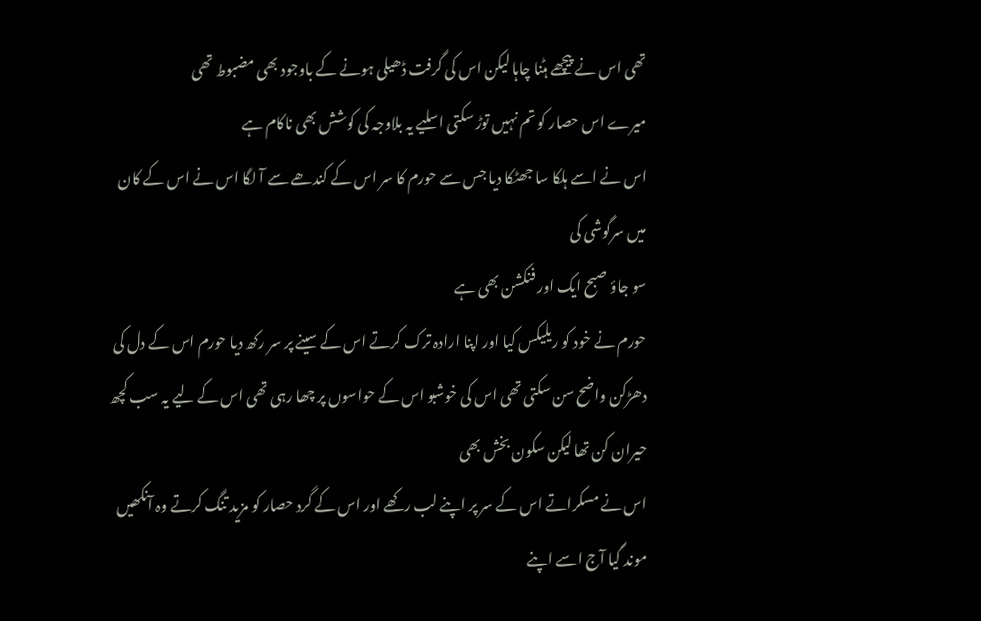تھی اس نے پیچھے ہٹنا چاہا لیکن اس کی گرفت ڈھیلی ہونے کے باوجود بھی مضبوط تھی
میرے اس حصار کو تم نہیں توڑ سکتی اسلیے یہ بلاوجہ کی کوشش بھی ناکام ہے
اس نے اسے ہلکا سا جھٹکا دیا جس سے حورم کا سر اس کے کندھے سے آ لگا اس نے اس کے کان میں سرگوشی کی
سو جاؤ صبح ایک اور فنکشن بھی ہے
حورم نے خود کو ریلیکس کیا اور اپنا ارادہ ترک کرتے اس کے سینے پر سر رکھ دیا حورم اس کے دل کی دھڑکن واضح سن سکتی تھی اس کی خوشبو اس کے حواسوں پر چھا رہی تھی اس کے لیے یہ سب کچھ حیران کن تھا لیکن سکون بخش بھی
اس نے مسکراتے اس کے سر پر اپنے لب رکھے اور اس کے گرد حصار کو مزید تنگ کرتے وہ آنکھیں موند گیا آج اسے اپنے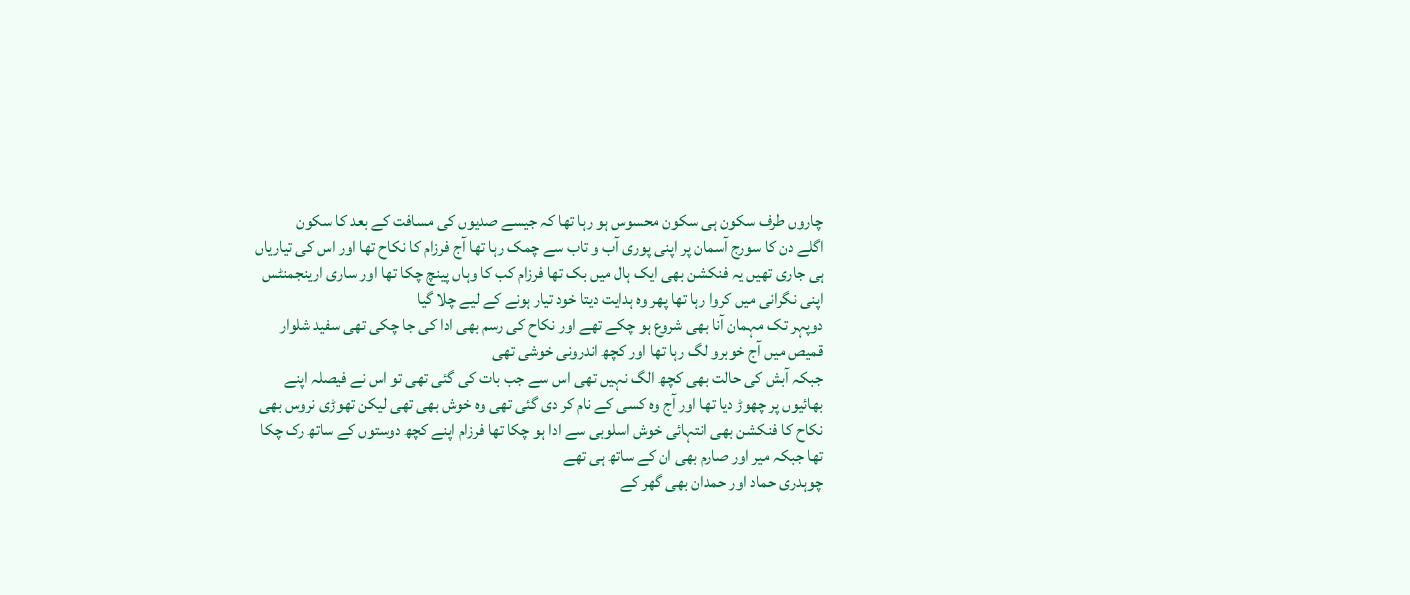چاروں طرف سکون ہی سکون محسوس ہو رہا تھا کہ جیسے صدیوں کی مسافت کے بعد کا سکون
اگلے دن کا سورج آسمان پر اپنی پوری آب و تاب سے چمک رہا تھا آج فرزام کا نکاح تھا اور اس کی تیاریاں ہی جاری تھیں یہ فنکشن بھی ایک ہال میں بک تھا فرزام کب کا وہاں پینچ چکا تھا اور ساری ارینجمنٹس اپنی نگرانی میں کروا رہا تھا پھر وہ ہدایت دیتا خود تیار ہونے کے لیے چلا گیا
دوپہر تک مہمان آنا بھی شروع ہو چکے تھے اور نکاح کی رسم بھی ادا کی جا چکی تھی سفید شلوار قمیص میں آج خوبرو لگ رہا تھا اور کچھ اندرونی خوشی تھی
جبکہ آبش کی حالت بھی کچھ الگ نہیں تھی اس سے جب بات کی گئی تھی تو اس نے فیصلہ اپنے بھائیوں پر چھوڑ دیا تھا اور آج وہ کسی کے نام کر دی گئی تھی وہ خوش بھی تھی لیکن تھوڑی نروس بھی
نکاح کا فنکشن بھی انتہائی خوش اسلوبی سے ادا ہو چکا تھا فرزام اپنے کچھ دوستوں کے ساتھ رک چکا تھا جبکہ میر اور صارم بھی ان کے ساتھ ہی تھے
چوہدری حماد اور حمدان بھی گھر کے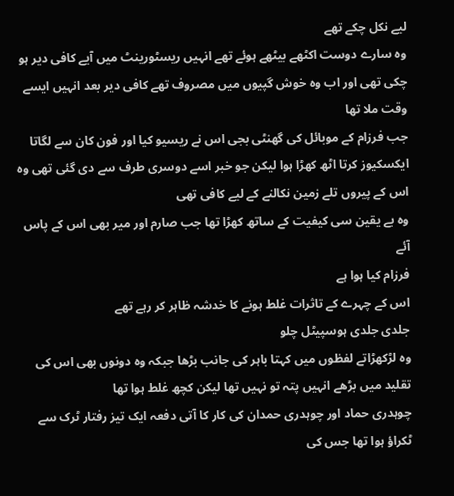لیے نکل چکے تھے
وہ سارے دوست اکٹھے بیٹھے ہوئے تھے انہیں ریسٹورینٹ میں آیے کافی دیر ہو چکی تھی اور اب وہ خوش گپیوں میں مصروف تھے کافی دیر بعد انہیں ایسے وقت ملا تھا
جب فرزام کے موبائل کی گھنٹی بجی اس نے ریسیو کیا اور فون کان سے لگاتا ایکسکیوز کرتا اٹھ کھڑا ہوا لیکن جو خبر اسے دوسری طرف سے دی گئی تھی وہ اس کے پیروں تلے زمین نکالنے کے لیے کافی تھی
وہ بے یقین سی کیفیت کے ساتھ کھڑا تھا جب صارم اور میر بھی اس کے پاس آئے
فرزام کیا ہوا ہے
اس کے چہرے کے تاثرات غلط ہونے کا خدشہ ظاہر کر رہے تھے
جلدی جلدی ہوسپیٹل چلو
وہ لڑکھڑاتے لفظوں میں کہتا باہر کی جانب بڑھا جبکہ وہ دونوں بھی اس کی تقلید میں بڑھے انہیں پتہ تو نہیں تھا لیکن کچھ غلط ہوا تھا
چوہدری حماد اور چوہدری حمدان کی کار کا آتی دفعہ ایک تیز رفتار ٹرک سے ٹکراؤ ہوا تھا جس کی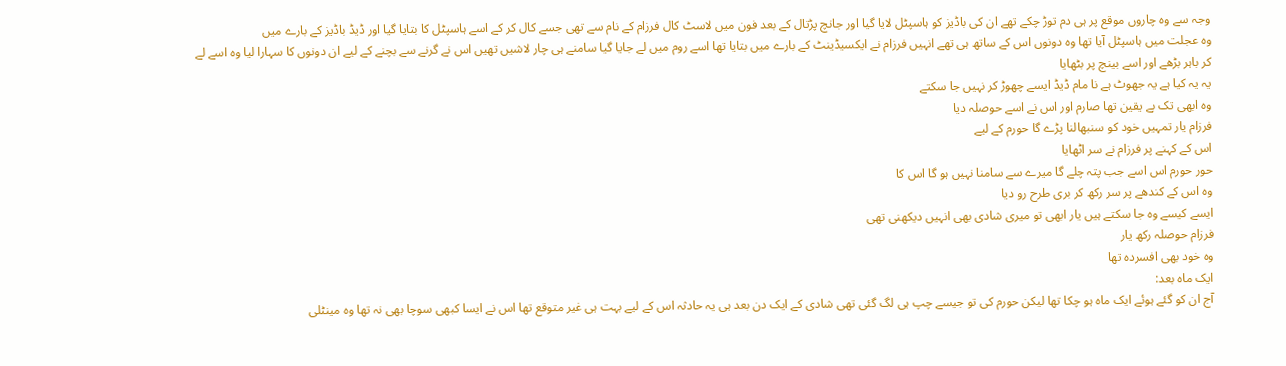وجہ سے وہ چاروں موقع پر ہی دم توڑ چکے تھے ان کی باڈیز کو ہاسپٹل لایا گیا اور جانچ پڑتال کے بعد فون میں لاسٹ کال فرزام کے نام سے تھی جسے کال کر کے اسے ہاسپٹل کا بتایا گیا اور ڈیڈ باڈیز کے بارے میں
وہ عجلت میں ہاسپٹل آیا تھا وہ دونوں اس کے ساتھ ہی تھے انہیں فرزام نے ایکسیڈینٹ کے بارے میں بتایا تھا اسے روم میں لے جایا گیا سامنے ہی چار لاشیں تھیں اس نے گرنے سے بچنے کے لیے ان دونوں کا سہارا لیا وہ اسے لے کر باہر بڑھے اور اسے بینچ پر بٹھایا
یہ یہ کیا ہے یہ جھوٹ ہے نا مام ڈیڈ ایسے چھوڑ کر نہیں جا سکتے
وہ ابھی تک بے یقین تھا صارم اور اس نے اسے حوصلہ دیا
فرزام یار تمہیں خود کو سنبھالنا پڑے گا حورم کے لیے
اس کے کہنے پر فرزام نے سر اٹھایا
حور حورم اس اسے جب پتہ چلے گا میرے سے سامنا نہیں ہو گا اس کا
وہ اس کے کندھے پر سر رکھ کر بری طرح رو دیا
ایسے کیسے وہ جا سکتے ہیں یار ابھی تو میری شادی بھی انہیں دیکھنی تھی
فرزام حوصلہ رکھ یار
وہ خود بھی افسردہ تھا
ایک ماہ بعد:
آج ان کو گئے ہوئے ایک ماہ ہو چکا تھا لیکن حورم کی تو جیسے چپ ہی لگ گئی تھی شادی کے ایک دن بعد ہی یہ حادثہ اس کے لیے بہت ہی غیر متوقع تھا اس نے ایسا کبھی سوچا بھی نہ تھا وہ مینٹلی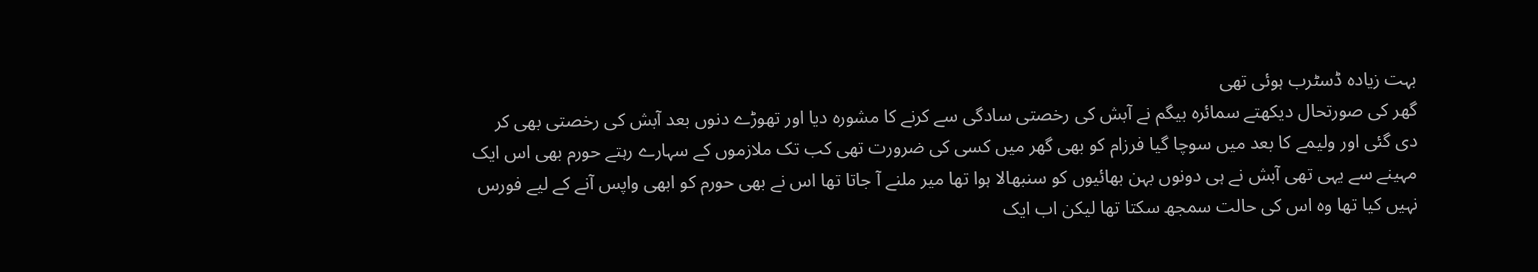بہت زیادہ ڈسٹرب ہوئی تھی
گھر کی صورتحال دیکھتے سمائرہ بیگم نے آبش کی رخصتی سادگی سے کرنے کا مشورہ دیا اور تھوڑے دنوں بعد آبش کی رخصتی بھی کر دی گئی اور ولیمے کا بعد میں سوچا گیا فرزام کو بھی گھر میں کسی کی ضرورت تھی کب تک ملازموں کے سہارے رہتے حورم بھی اس ایک مہینے سے یہی تھی آبش نے ہی دونوں بہن بھائیوں کو سنبھالا ہوا تھا میر ملنے آ جاتا تھا اس نے بھی حورم کو ابھی واپس آنے کے لیے فورس نہیں کیا تھا وہ اس کی حالت سمجھ سکتا تھا لیکن اب ایک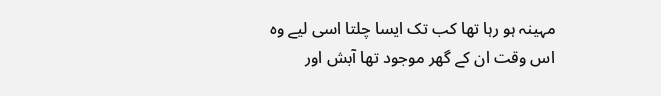مہینہ ہو رہا تھا کب تک ایسا چلتا اسی لیے وہ اس وقت ان کے گھر موجود تھا آبش اور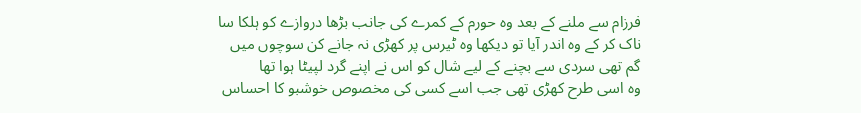فرزام سے ملنے کے بعد وہ حورم کے کمرے کی جانب بڑھا دروازے کو ہلکا سا ناک کر کے وہ اندر آیا تو دیکھا وہ ٹیرس پر کھڑی نہ جانے کن سوچوں میں گم تھی سردی سے بچنے کے لیے شال کو اس نے اپنے گرد لپیٹا ہوا تھا
وہ اسی طرح کھڑی تھی جب اسے کسی کی مخصوص خوشبو کا احساس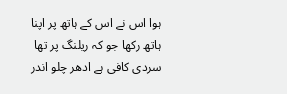ہوا اس نے اس کے ہاتھ پر اپنا ہاتھ رکھا جو کہ ریلنگ پر تھا
سردی کافی ہے ادھر چلو اندر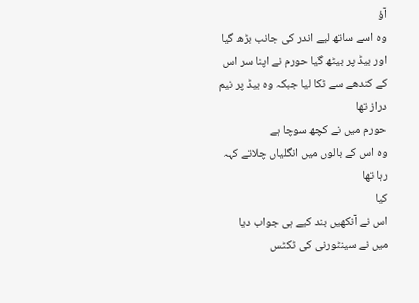آؤ
وہ اسے ساتھ لیے اندر کی جانب بڑھ گیا اور بیڈ پر بیٹھ گیا حورم نے اپنا سر اس کے کندھے سے ٹکا لیا جبکہ وہ بیڈ پر نیم دراز تھا
حورم میں نے کچھ سوچا ہے
وہ اس کے بالوں میں انگلیاں چلاتے کہہ رہا تھا
کیا
اس نے آنکھیں بند کیے ہی جواب دیا
میں نے سینٹورنی کی ٹکٹس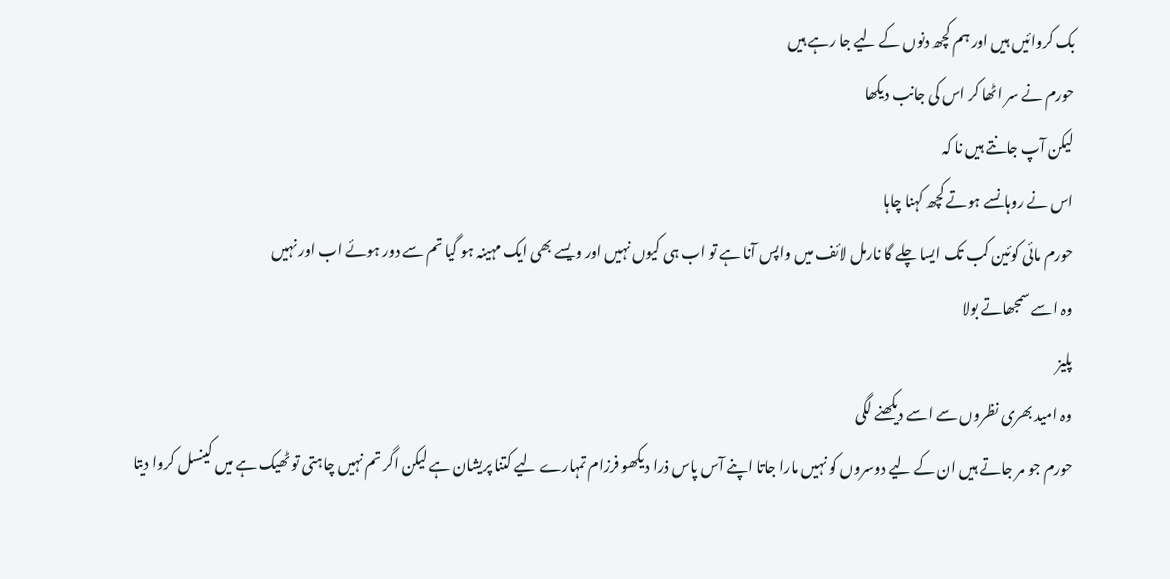بک کروائیں ہیں اور ہم کچھ دنوں کے لیے جا رہے ہیں
حورم نے سر اٹھا کر اس کی جانب دیکھا
لیکن آپ جانتے ہیں نا کہ
اس نے روہانسے ہوتے کچھ کہنا چاہا
حورم مائی کوئین کب تک ایسا چلے گا نارمل لائف میں واپس آنا ہے تو اب ہی کیوں نہیں اور ویسے بھی ایک مہینہ ہو گیا تم سے دور ہوئے اب اور نہیں
وہ اسے سمجھاتے بولا
پلیز
وہ امید بھری نظروں سے اسے دیکھنے لگی
حورم جو مر جاتے ہیں ان کے لیے دوسروں کو نہیں مارا جاتا اپنے آس پاس ذرا دیکھو فرزام تمہارے لیے کتنا پریشان ہے لیکن اگر تم نہیں چاہتی تو ٹھیک ہے میں کینسل کروا دیتا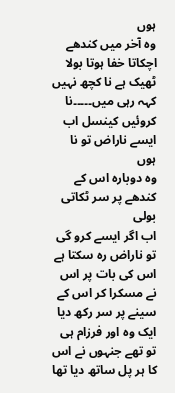ہوں
وہ آخر میں کندھے اچکاتا خفا ہوتا بولا
ٹھیک ہے نا کچھ نہیں کہہ رہی میں۔۔۔۔۔نا کروئیں کینسل اب ایسے ناراض تو نا ہوں
وہ دوبارہ اس کے کندھے پر سر ٹکاتی بولی
اب اگر ایسے کرو گی تو ناراض رہ سکتا ہے
اس کی بات پر اس نے مسکرا کر اس کے سینے پر سر رکھ دیا ایک وہ اور فرزام ہی تو تھے جنہوں نے اس کا ہر پل ساتھ دیا تھا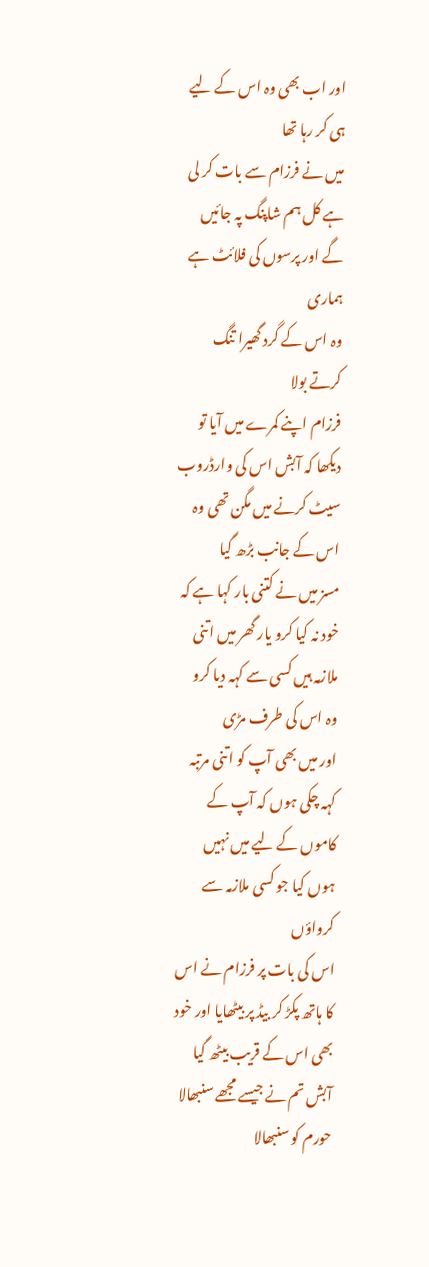اور اب بھی وہ اس کے لیے ہی کر رہا تھا
میں نے فرزام سے بات کر لی ہے کل ہم شاپنگ پہ جائیں گے اور پرسوں کی فلائٹ ہے ہماری
وہ اس کے گرد گھیرا تنگ کرتے بولا
فرزام اپنے کمرے میں آیا تو دیکھا کہ آبش اس کی وارڈروب سیٹ کرنے میں مگن تھی وہ اس کے جانب بڑھ گیا
مسز میں نے کتنی بار کہا ہے کہ خود نہ کیا کرو یار گھر میں اتنی ملازمہ ہیں کسی سے کہہ دیا کرو
وہ اس کی طرف مڑی
اور میں بھی آپ کو اتنی مرتبہ کہہ چکی ہوں کہ آپ کے کاموں کے لیے میں نہیں ہوں کیا جو کسی ملازمہ سے کرواؤں
اس کی بات پر فرزام نے اس کا ہاتھ پکڑ کر بیڈ پر بیٹھایا اور خود بھی اس کے قریب بیٹھ گیا
آبش تم نے جیسے مجھے سنبھالا حورم کو سنبھالا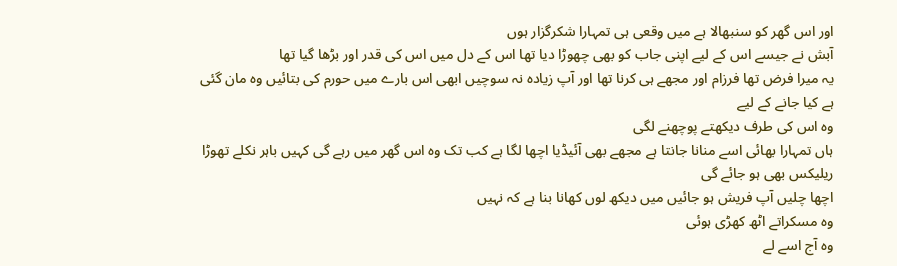اور اس گھر کو سنبھالا ہے میں وقعی ہی تمہارا شکرگزار ہوں
آبش نے جیسے اس کے لیے اپنی جاب کو بھی چھوڑا دیا تھا اس کے دل میں اس کی قدر اور بڑھا گیا تھا
یہ میرا فرض تھا فرزام اور مجھے ہی کرنا تھا اور آپ زیادہ نہ سوچیں ابھی اس بارے میں حورم کی بتائیں وہ مان گئی ہے کیا جانے کے لیے
وہ اس کی طرف دیکھتے پوچھنے لگی
ہاں تمہارا بھائی اسے منانا جانتا ہے مجھے بھی آئیڈیا اچھا لگا ہے کب تک وہ اس گھر میں رہے گی کہیں باہر نکلے تھوڑا ریلیکس بھی ہو جائے گی
اچھا چلیں آپ فریش ہو جائیں میں دیکھ لوں کھانا بنا ہے کہ نہیں
وہ مسکراتے اٹھ کھڑی ہوئی
وہ آج اسے لے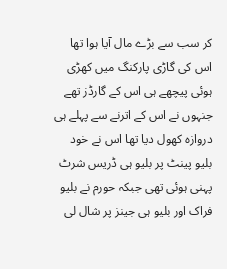کر سب سے بڑے مال آیا ہوا تھا اس کی گاڑی پارکنگ میں کھڑی ہوئی پیچھے ہی اس کے گارڈز تھے جنہوں نے اس کے اترنے سے پہلے ہی دروازہ کھول دیا تھا اس نے خود بلیو پینٹ پر بلیو ہی ڈریس شرٹ پہنی ہوئی تھی جبکہ حورم نے بلیو فراک اور بلیو ہی جینز پر شال لی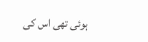ہوئی تھی اس کی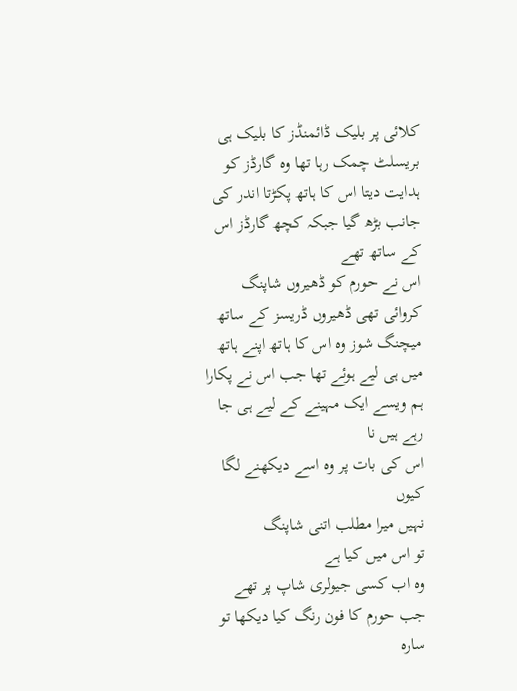کلائی پر بلیک ڈائمنڈز کا بلیک ہی بریسلٹ چمک رہا تھا وہ گارڈز کو ہدایت دیتا اس کا ہاتھ پکڑتا اندر کی جانب بڑھ گیا جبکہ کچھ گارڈز اس کے ساتھ تھے
اس نے حورم کو ڈھیروں شاپنگ کروائی تھی ڈھیروں ڈریسز کے ساتھ میچنگ شوز وہ اس کا ہاتھ اپنے ہاتھ میں ہی لیے ہوئے تھا جب اس نے پکارا
ہم ویسے ایک مہینے کے لیے ہی جا رہے ہیں نا
اس کی بات پر وہ اسے دیکھنے لگا
کیوں
نہیں میرا مطلب اتنی شاپنگ
تو اس میں کیا ہے
وہ اب کسی جیولری شاپ پر تھے جب حورم کا فون رنگ کیا دیکھا تو سارہ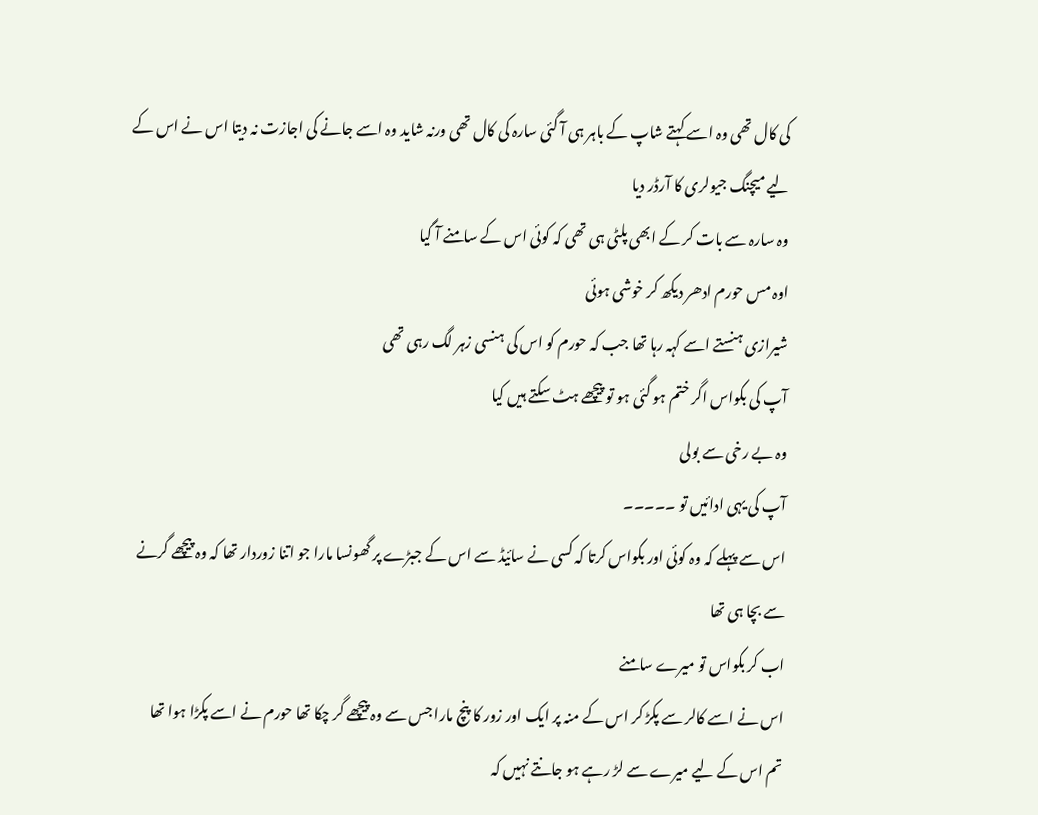کی کال تھی وہ اسے کہتے شاپ کے باہر ہی آ گئی سارہ کی کال تھی ورنہ شاید وہ اسے جانے کی اجازت نہ دیتا اس نے اس کے لیے میچنگ جیولری کا آرڈر دیا
وہ سارہ سے بات کر کے ابھی پلٹی ہی تھی کہ کوئی اس کے سامنے آ گیا
اوہ مس حورم ادھر دیکھ کر خوشی ہوئی
شیرازی ہنستے اسے کہہ رہا تھا جب کہ حورم کو اس کی ہنسی زہر لگ رہی تھی
آپ کی بکواس اگر ختم ہو گئی ہو تو پیچھے ہٹ سکتے ہیں کیا
وہ بے رخی سے بولی
آپ کی یہی ادائیں تو ۔۔۔۔۔
اس سے پہلے کہ وہ کوئی اور بکواس کرتا کہ کسی نے سائیڈ سے اس کے جبڑے پر گھونسا مارا جو اتنا زوردار تھا کہ وہ پیچھے گرنے سے بچا ہی تھا
اب کر بکواس تو میرے سامنے
اس نے اسے کالر سے پکڑ کر اس کے منہ پر ایک اور زور کا پنچ مارا جس سے وہ پیچھے گر چکا تھا حورم نے اسے پکڑا ہوا تھا
تم اس کے لیے میرے سے لڑ رہے ہو جانتے نہیں کہ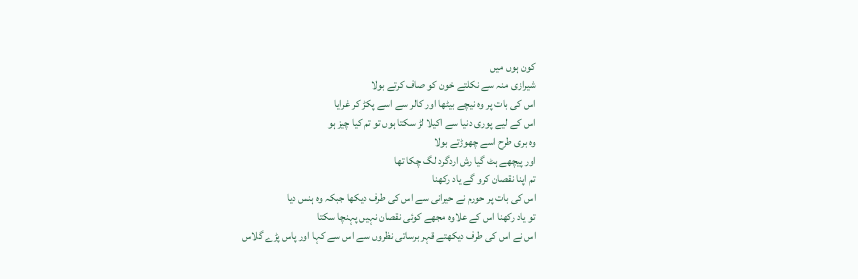کون ہوں میں
شیرازی منہ سے نکلتے خون کو صاف کرتے بولا
اس کی بات پر وہ نیچے بیٹھا اور کالر سے اسے پکڑ کر غرایا
اس کے لیے پوری دنیا سے اکیلا لڑ سکتا ہوں تو تم کیا چیز ہو
وہ بری طرح اسے چھوڑتے بولا
اور پیچھے ہٹ گیا رش اردگرد لگ چکا تھا
تم اپنا نقصان کرو گے یاد رکھنا
اس کی بات پر حورم نے حیرانی سے اس کی طرف دیکھا جبکہ وہ ہنس دیا
تو یاد رکھنا اس کے علاوہ مجھے کوئی نقصان نہیں پہنچا سکتا
اس نے اس کی طرف دیکھتے قہر برساتی نظروں سے اس سے کہا اور پاس پڑے گلاس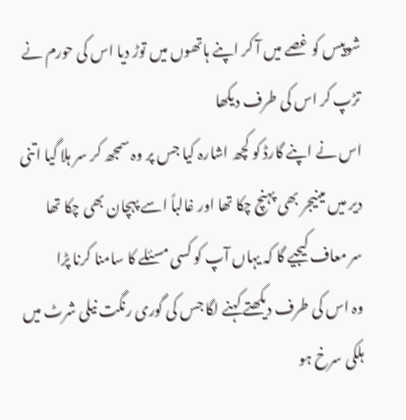شوپیس کو غصے میں آ کر اپنے ہاتھوں میں توڑ دیا اس کی حورم نے تڑپ کر اس کی طرف دیکھا
اس نے اپنے گارڈ کو کچھ اشارہ کیا جس پر وہ سمجھ کر سر ہلا گیا اتنی دیر میں مینیجر بھی پہنچ چکا تھا اور غالباً اسے پہچان بھی چکا تھا
سر معاف کیجیے گا کہ یہاں آپ کو کسی مسئلے کا سامنا کرنا پڑا
وہ اس کی طرف دیکھتے کہنے لگا جس کی گوری رنگت نیلی شرٹ میں ہلکی سرخ ہو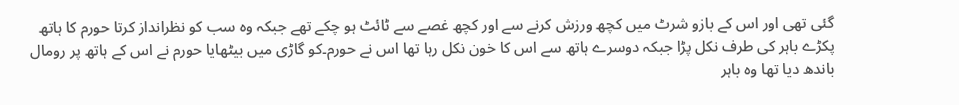گئی تھی اور اس کے بازو شرٹ میں کچھ ورزش کرنے سے اور کچھ غصے سے ٹائٹ ہو چکے تھے جبکہ وہ سب کو نظرانداز کرتا حورم کا ہاتھ پکڑے باہر کی طرف نکل پڑا جبکہ دوسرے ہاتھ سے اس کا خون نکل رہا تھا اس نے حورم۔کو گاڑی میں بیٹھایا حورم نے اس کے ہاتھ پر رومال باندھ دیا تھا وہ باہر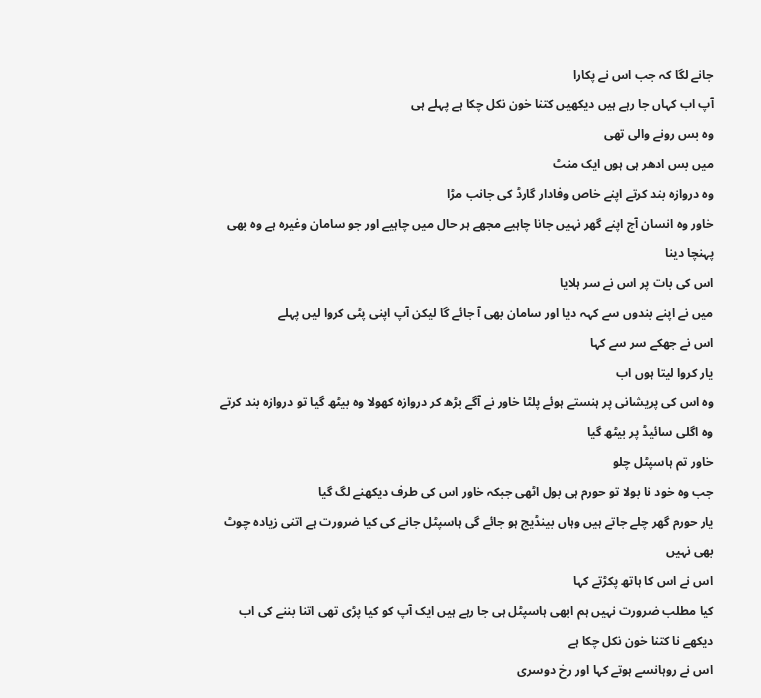جانے لگا کہ جب اس نے پکارا
آپ اب کہاں جا رہے ہیں دیکھیں کتنا خون نکل چکا ہے پہلے ہی
وہ بس رونے والی تھی
میں بس ادھر ہی ہوں ایک منٹ
وہ دروازہ بند کرتے اپنے خاص وفادار گارڈ کی جانب مڑا
خاور وہ انسان آج اپنے گھر نہیں جانا چاہیے مجھے ہر حال میں چاہیے اور جو سامان وغیرہ ہے وہ بھی پہنچا دینا
اس کی بات پر اس نے سر ہلایا
میں نے اپنے بندوں سے کہہ دیا اور سامان بھی آ جائے گا لیکن آپ اپنی پٹی کروا لیں پہلے
اس نے جھکے سر سے کہا
یار کروا لیتا ہوں اب
وہ اس کی پریشانی پر ہنستے ہوئے پلٹا خاور نے آگے بڑھ کر دروازہ کھولا وہ بیٹھ گیا تو دروازہ بند کرتے وہ اگلی سائیڈ پر بیٹھ گیا
خاور تم ہاسپٹل چلو
جب وہ خود نا بولا تو حورم ہی بول اٹھی جبکہ خاور اس کی طرف دیکھنے لگ گیا
یار حورم گھر چلے جاتے ہیں وہاں بینڈیج ہو جائے گی ہاسپٹل جانے کی کیا ضرورت ہے اتنی زیادہ چوٹ بھی نہیں
اس نے اس کا ہاتھ پکڑتے کہا
کیا مطلب ضرورت نہیں ہم ابھی ہاسپٹل ہی جا رہے ہیں ایک آپ کو کیا پڑی تھی اتنا بننے کی اب دیکھے نا کتنا خون نکل چکا ہے
اس نے روہانسے ہوتے کہا اور رخ دوسری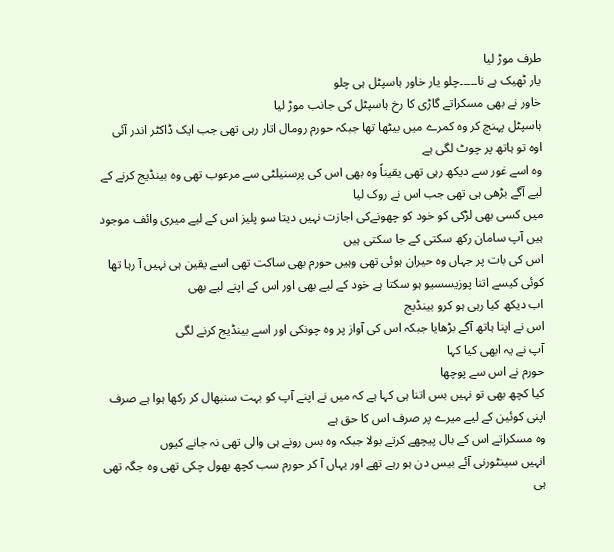طرف موڑ لیا
یار ٹھیک ہے نا۔۔۔۔۔چلو یار خاور ہاسپٹل ہی چلو
خاور نے بھی مسکراتے گاڑی کا رخ ہاسپٹل کی جانب موڑ لیا
ہاسپٹل پہنچ کر وہ کمرے میں بیٹھا تھا جبکہ حورم رومال اتار رہی تھی جب ایک ڈاکٹر اندر آئی
اوہ تو ہاتھ پر چوٹ لگی ہے
وہ اسے غور سے دیکھ رہی تھی یقیناً وہ بھی اس کی پرسنیلٹی سے مرعوب تھی وہ بینڈیج کرنے کے لیے آگے بڑھی ہی تھی جب اس نے روک لیا
میں کسی بھی لڑکی کو خود کو چھونےکی اجازت نہیں دیتا سو پلیز اس کے لیے میری وائف موجود ہیں آپ سامان رکھ سکتی کے جا سکتی ہیں
اس کی بات پر جہاں وہ حیران ہوئی تھی وہیں حورم بھی ساکت تھی اسے یقین ہی نہیں آ رہا تھا کوئی کیسے اتنا پوزیسسیو ہو سکتا ہے خود کے لیے بھی اور اس کے اپنے لیے بھی
اب دیکھ کیا رہی ہو کرو بینڈیج
اس نے اپنا ہاتھ آگے بڑھایا جبکہ اس کی آواز پر وہ چونکی اور اسے بینڈیج کرنے لگی
آپ نے یہ ابھی کیا کہا
حورم نے اس سے پوچھا
کیا کچھ بھی تو نہیں بس اتنا ہی کہا ہے کہ میں نے اپنے آپ کو بہت سنبھال کر رکھا ہوا ہے صرف اپنی کوئین کے لیے میرے پر صرف اس کا حق ہے
وہ مسکراتے اس کے بال پیچھے کرتے بولا جبکہ وہ بس رونے ہی والی تھی نہ جانے کیوں
انہیں سینٹورنی آئے بیس دن ہو رہے تھے اور یہاں آ کر حورم سب کچھ بھول چکی تھی وہ جگہ تھی ہی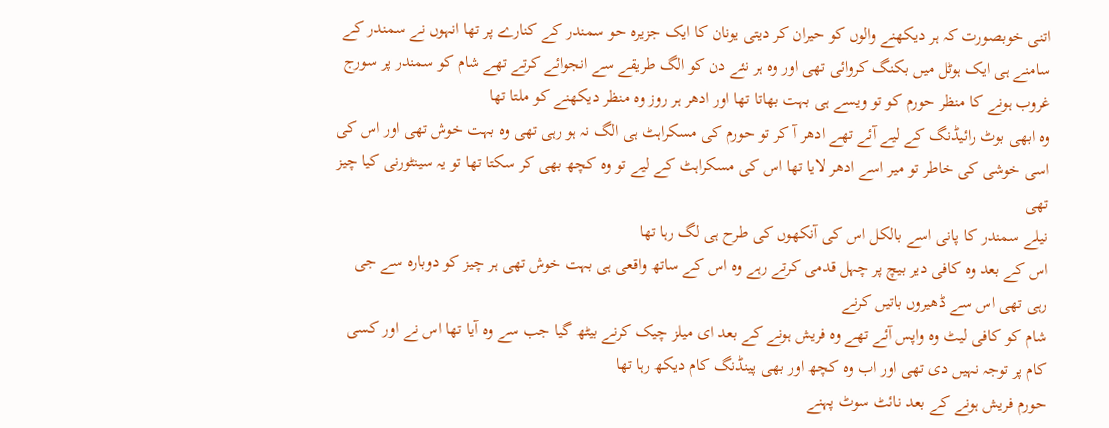اتنی خوبصورت کہ ہر دیکھنے والوں کو حیران کر دیتی یونان کا ایک جزیرہ حو سمندر کے کنارے پر تھا انہوں نے سمندر کے سامنے ہی ایک ہوٹل میں بکنگ کروائی تھی اور وہ ہر نئے دن کو الگ طریقے سے انجوائے کرتے تھے شام کو سمندر پر سورج غروب ہونے کا منظر حورم کو تو ویسے ہی بہت بھاتا تھا اور ادھر ہر روز وہ منظر دیکھنے کو ملتا تھا
وہ ابھی بوٹ رائیڈنگ کے لیے آئے تھے ادھر آ کر تو حورم کی مسکراہٹ ہی الگ نہ ہو رہی تھی وہ بہت خوش تھی اور اس کی اسی خوشی کی خاطر تو میر اسے ادھر لایا تھا اس کی مسکراہٹ کے لیے تو وہ کچھ بھی کر سکتا تھا تو یہ سینٹورنی کیا چیز تھی
نیلے سمندر کا پانی اسے بالکل اس کی آنکھوں کی طرح ہی لگ رہا تھا
اس کے بعد وہ کافی دیر بیچ پر چہل قدمی کرتے رہے وہ اس کے ساتھ واقعی ہی بہت خوش تھی ہر چیز کو دوبارہ سے جی رہی تھی اس سے ڈھیروں باتیں کرنے
شام کو کافی لیٹ وہ واپس آئے تھے وہ فریش ہونے کے بعد ای میلز چیک کرنے بیٹھ گیا جب سے وہ آیا تھا اس نے اور کسی کام پر توجہ نہیں دی تھی اور اب وہ کچھ اور بھی پینڈنگ کام دیکھ رہا تھا
حورم فریش ہونے کے بعد نائٹ سوٹ پہنے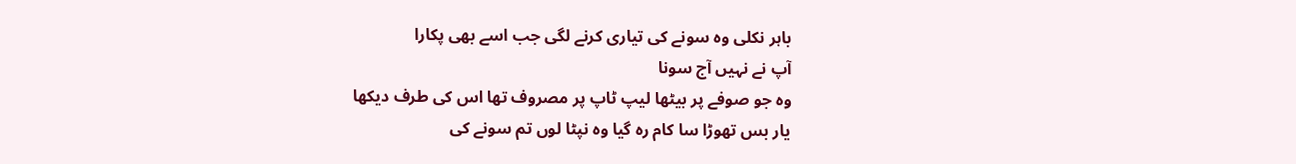باہر نکلی وہ سونے کی تیاری کرنے لگی جب اسے بھی پکارا
آپ نے نہیں آج سونا
وہ جو صوفے پر بیٹھا لیپ ٹاپ پر مصروف تھا اس کی طرف دیکھا
یار بس تھوڑا سا کام رہ گیا وہ نپٹا لوں تم سونے کی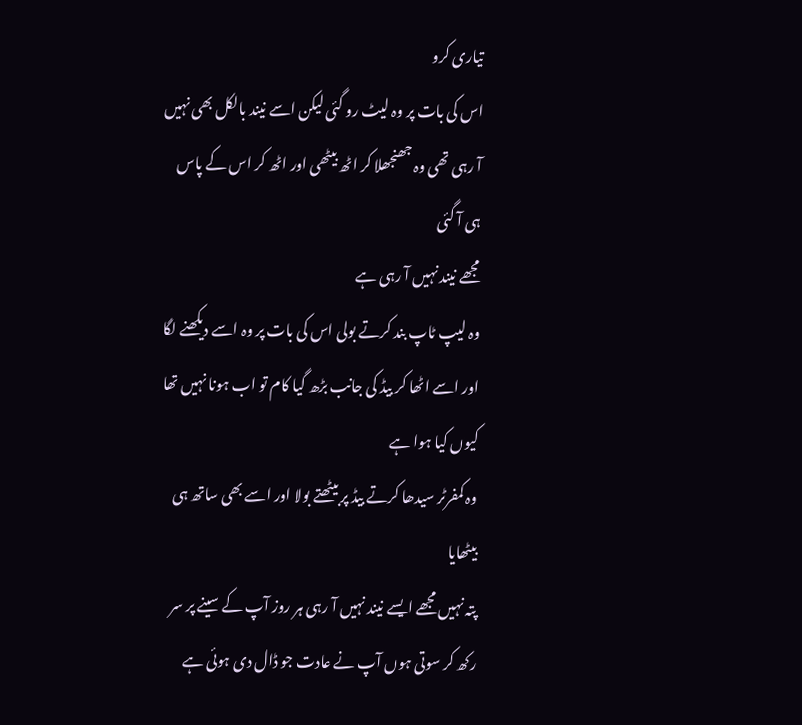تیاری کرو
اس کی بات پر وہ لیٹ رو گئی لیکن اسے نیند بالکل بھی نہیں آ رہی تھی وہ جھنجھلا کر اٹھ بیٹھی اور اٹھ کر اس کے پاس ہی آ گئی
مجھے نیند نہیں آ رہی ہے
وہ لیپ ٹاپ بند کرتے بولی اس کی بات پر وہ اسے دیکھنے لگا اور اسے اٹھا کر بیڈ کی جانب بڑھ گیا کام تو اب ہونا نہیں تھا
کیوں کیا ہوا ہے
وہ کمفرٹر سیدھا کرتے بیڈ پر بیٹھتے بولا اور اسے بھی ساتھ ہی بیٹھایا
پتہ نہیں مجھے ایسے نیند نہیں آ رہی ہر روز آپ کے سینے پر سر رکھ کر سوتی ہوں آپ نے عادت جو ڈال دی ہوئی ہے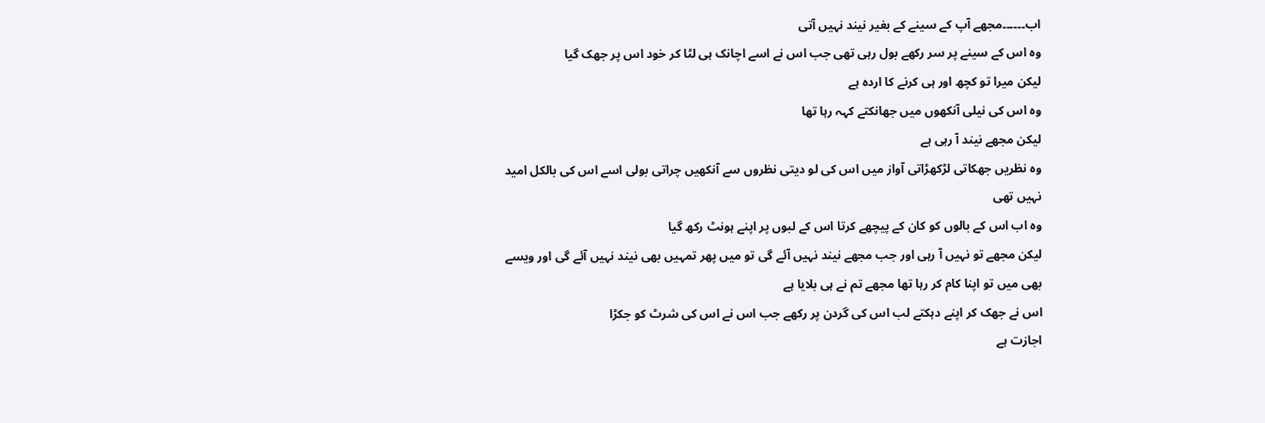اب۔۔۔۔۔۔مجھے آپ کے سینے کے بغیر نیند نہیں آتی
وہ اس کے سینے پر سر رکھے بول رہی تھی جب اس نے اسے اچانک ہی لٹا کر خود اس پر جھک گیا
لیکن میرا تو کچھ اور ہی کرنے کا اردہ ہے
وہ اس کی نیلی آنکھوں میں جھانکتے کہہ رہا تھا
لیکن مجھے نیند آ رہی ہے
وہ نظریں جھکاتی لڑکھڑاتی آواز میں اس کی لو دیتی نظروں سے آنکھیں چراتی بولی اسے اس کی بالکل امید نہیں تھی
وہ اب اس کے بالوں کو کان کے پیچھے کرتا اس کے لبوں پر اپنے ہونٹ رکھ گیا
لیکن مجھے تو نہیں آ رہی اور جب مجھے نیند نہیں آئے گی تو میں پھر تمہیں بھی نیند نہیں آئے گی اور ویسے بھی میں تو اپنا کام کر رہا تھا مجھے تم نے ہی بلایا ہے
اس نے جھک کر اپنے دہکتے لب اس کی گردن پر رکھے جب اس نے اس کی شرٹ کو جکڑا
اجازت ہے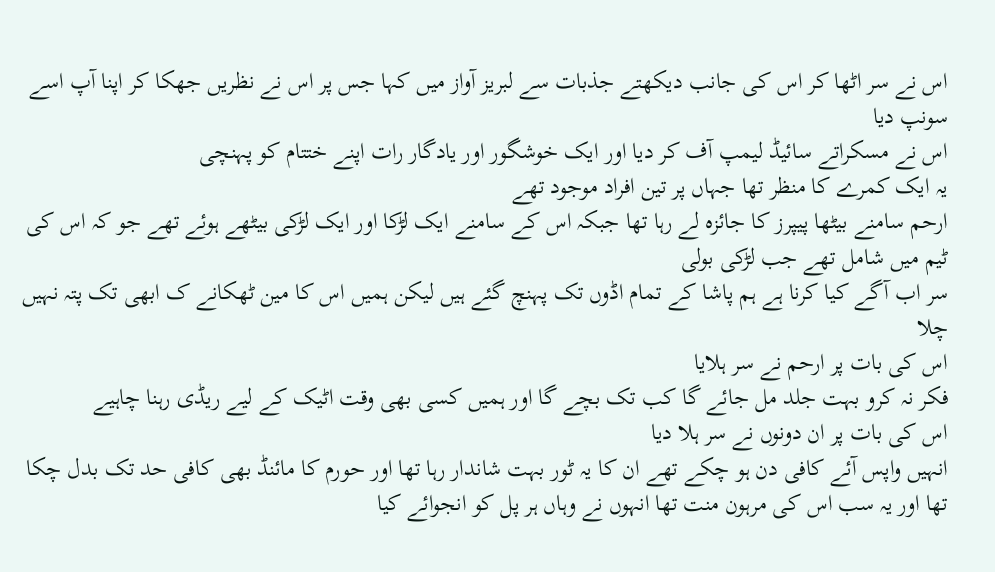اس نے سر اٹھا کر اس کی جانب دیکھتے جذبات سے لبریز آواز میں کہا جس پر اس نے نظریں جھکا کر اپنا آپ اسے سونپ دیا
اس نے مسکراتے سائیڈ لیمپ آف کر دیا اور ایک خوشگور اور یادگار رات اپنے ختتام کو پہنچی
یہ ایک کمرے کا منظر تھا جہاں پر تین افراد موجود تھے
ارحم سامنے بیٹھا پیپرز کا جائزہ لے رہا تھا جبکہ اس کے سامنے ایک لڑکا اور ایک لڑکی بیٹھے ہوئے تھے جو کہ اس کی ٹیم میں شامل تھے جب لڑکی بولی
سر اب آگے کیا کرنا ہے ہم پاشا کے تمام اڈوں تک پہنچ گئے ہیں لیکن ہمیں اس کا مین ٹھکانے ک ابھی تک پتہ نہیں چلا
اس کی بات پر ارحم نے سر ہلایا
فکر نہ کرو بہت جلد مل جائے گا کب تک بچے گا اور ہمیں کسی بھی وقت اٹیک کے لیے ریڈی رہنا چاہیے
اس کی بات پر ان دونوں نے سر ہلا دیا
انہیں واپس آئے کافی دن ہو چکے تھے ان کا یہ ٹور بہت شاندار رہا تھا اور حورم کا مائنڈ بھی کافی حد تک بدل چکا تھا اور یہ سب اس کی مرہون منت تھا انہوں نے وہاں ہر پل کو انجوائے کیا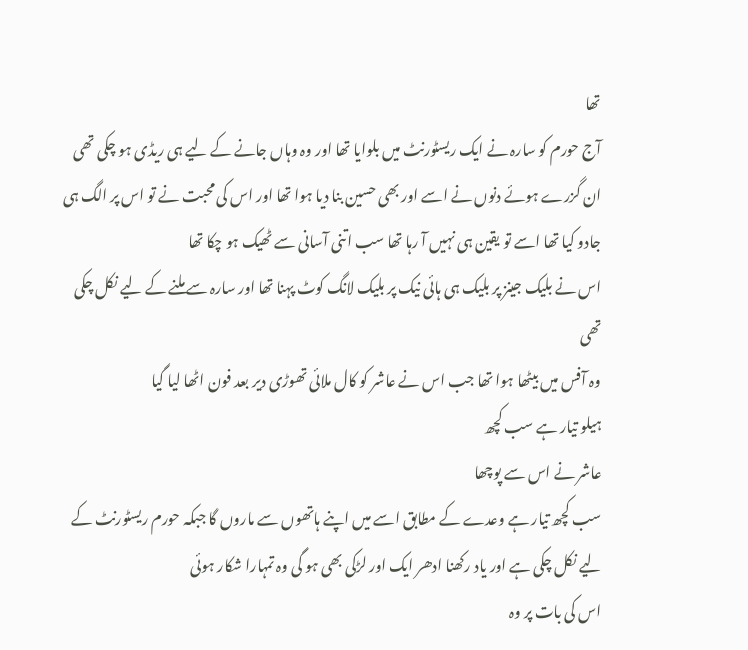تھا
آج حورم کو سارہ نے ایک ریسٹورنٹ میں بلوایا تھا اور وہ وہاں جانے کے لیے ہی ریڈی ہو چکی تھی ان گزرے ہوئے دنوں نے اسے اور بھی حسین بنا دیا ہوا تھا اور اس کی محبت نے تو اس پر الگ ہی جادو کیا تھا اسے تو یقین ہی نہیں آ رہا تھا سب اتنی آسانی سے ٹھیک ہو چکا تھا
اس نے بلیک جینز پر بلیک ہی ہائی نیک پر بلیک لانگ کوٹ پہنا تھا اور سارہ سے ملنے کے لیے نکل چکی تھی
وہ آفس میں بیٹھا ہوا تھا جب اس نے عاشر کو کال ملائی تھوڑی دیر بعد فون اٹھا لیا گیا
ہیلو تیار ہے سب کچھ
عاشر نے اس سے پوچھا
سب کچھ تیار ہے وعدے کے مطابق اسے میں اپنے ہاتھوں سے ماروں گا جبکہ حورم ریسٹورنٹ کے لیے نکل چکی ہے اور یاد رکھنا ادھر ایک اور لڑکی بھی ہو گی وہ تمہارا شکار ہوئی
اس کی بات پر وہ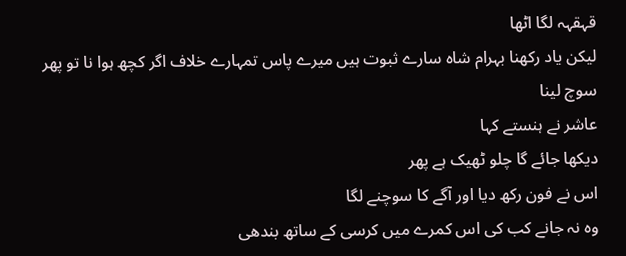قہقہہ لگا اٹھا
لیکن یاد رکھنا بہرام شاہ سارے ثبوت ہیں میرے پاس تمہارے خلاف اگر کچھ ہوا نا تو پھر سوچ لینا
عاشر نے ہنستے کہا
دیکھا جائے گا چلو ٹھیک ہے پھر
اس نے فون رکھ دیا اور آگے کا سوچنے لگا
وہ نہ جانے کب کی اس کمرے میں کرسی کے ساتھ بندھی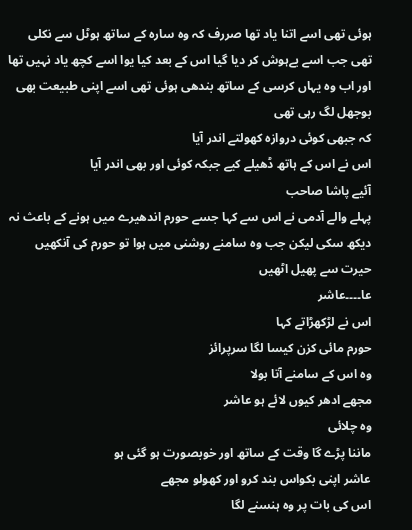ہوئی تھی اسے اتنا یاد تھا صررف کہ وہ سارہ کے ساتھ ہوٹل سے نکلی تھی جب اسے بےہوش کر دیا گیا اس کے بعد کیا یوا اسے کچھ یاد نہیں تھا اور اب وہ یہاں کرسی کے ساتھ بندھی ہوئی تھی اسے اپنی طبیعت بھی بوجھل لگ رہی تھی
کہ جبھی کوئی دروازہ کھولتے اندر آیا
اس نے اس کے ہاتھ ڈھیلے کیے جبکہ کوئی اور بھی اندر آیا
آئیے پاشا صاحب
پہلے والے آدمی نے اس سے کہا جسے حورم اندھیرے میں ہونے کے باعث نہ دیکھ سکی لیکن جب وہ سامنے روشنی میں ہوا تو حورم کی آنکھیں حیرت سے پھیل اٹھیں
عا۔۔۔۔عاشر
اس نے لڑکھڑاتے کہا
حورم مائی کزن کیسا لگا سرپرائز
وہ اس کے سامنے آتا بولا
مجھے ادھر کیوں لائے ہو عاشر
وہ چلائی
ماننا پڑے گا وقت کے ساتھ اور خوبصورت ہو گئی ہو
عاشر اپنی بکواس بند کرو اور کھولو مجھے
اس کی بات پر وہ ہنسنے لگا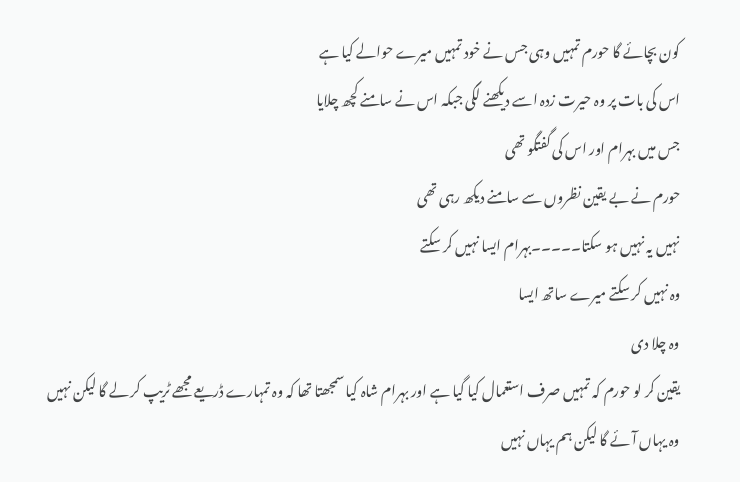کون بچائے گا حورم تمہیں وہی جس نے خود تمہیں میرے حوالے کیا ہے
اس کی بات پر وہ حیرت زدہ اسے دیکھنے لگی جبکہ اس نے سامنے کچھ چلایا
جس میں بہرام اور اس کی گفتگو تھی
حورم نے بے یقین نظروں سے سامنے دیکھ رہی تھی
نہیں یہ نہیں ہو سکتا۔۔۔۔۔بہرام ایسا نہیں کر سکتے
وہ نہیں کر سکتے میرے ساتھ ایسا
وہ چلا دی
یقین کر لو حورم کہ تمہیں صرف استعمال کیا گیا ہے اور بہرام شاہ کیا سمجھتا تھا کہ وہ تمہارے ڈریعے مجھے ٹریپ کر لے گا لیکن نہیں وہ یہاں آئے گا لیکن ہم یہاں نہیں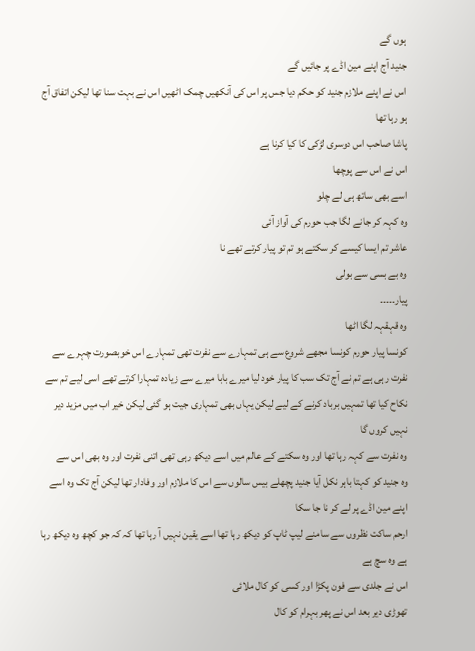ہوں گے
جنید آج اپنے مین اڈے پر جائیں گے
اس نے اپنے ملازم جنید کو حکم دیا جس پر اس کی آنکھیں چمک اٹھیں اس نے بہت سنا تھا لیکن اتفاق آج ہو رہا تھا
پاشا صاحب اس دوسری لڑکی کا کیا کرنا ہے
اس نے اس سے پوچھا
اسے بھی ساتھ ہی لے چلو
وہ کہہ کر جانے لگا جب حورم کی آواز آئی
عاشر تم ایسا کیسے کر سکتے ہو تم تو پیار کرتے تھے نا
وہ بے بسی سے بولی
پیار۔۔۔۔۔
وہ قہقہہ لگا اٹھا
کونسا پیار حورم کونسا مجھے شروع سے ہی تمہارے سے نفرت تھی تمہارے اس خوبصورت چہرے سے نفرت رہی ہے تم نے آج تک سب کا پیار خود لیا میرے بابا میرے سے زیادہ تمہارا کرتے تھے اسی لیے تم سے نکاح کیا تھا تمہیں برباد کرنے کے لیے لیکن یہاں بھی تمہاری جیت ہو گئی لیکن خیر اب میں مزید دیر نہیں کروں گا
وہ نفرت سے کہہ رہا تھا اور وہ سکتے کے عالم میں اسے دیکھ رہی تھی اتنی نفرت اور وہ بھی اس سے
وہ جنید کو کہتا باہر نکل آیا جنید پچھلے بیس سالوں سے اس کا ملازم اور وفادار تھا لیکن آج تک وہ اسے اپنے مین اڈے پر لے کر نا جا سکا
ارحم ساکت نظروں سے سامنے لیپ ٹاپ کو دیکھ رہا تھا اسے یقین نہیں آ رہا تھا کہ کہ جو کچھ وہ دیکھ رہا ہے وہ سچ ہے
اس نے جلدی سے فون پکڑا اور کسی کو کال ملائی
تھوڑی دیر بعد اس نے پھر بہرام کو کال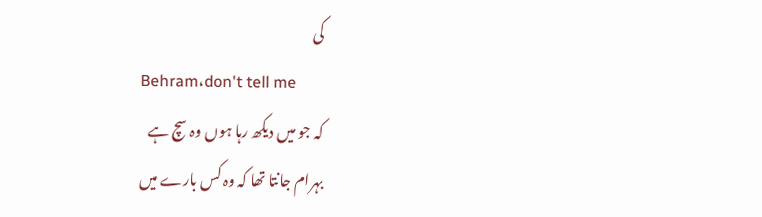کی
Behram،don't tell me
کہ جو میں دیکھ رہا ہوں وہ سچ ہے
بہرام جانتا تھا کہ وہ کس بارے میں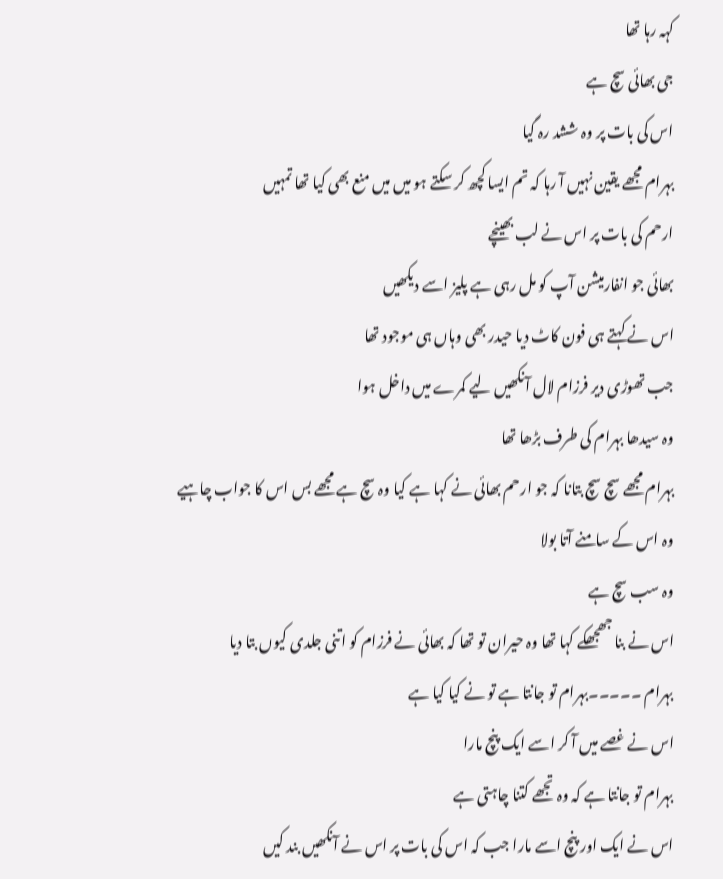کہہ رہا تھا
جی بھائی سچ ہے
اس کی بات پر وہ ششد رہ گیا
بہرام مجھے یقین نہیں آ رہا کہ تم ایسا کچھ کر سکتے ہو میں میں منع بھی کیا تھا تمہیں
ارحم کی بات پر اس نے لب بھینچے
بھائی جو انفارمیشن آپ کو مل رہی ہے پلیز اسے دیکھیں
اس نے کہتے ہی فون کاٹ دیا حیدر بھی وہاں ہی موجود تھا
جب تھوڑی دیر فرزام لال آنکھیں لیے کمرے میں داخل ہوا
وہ سیدھا بہرام کی طرف بڑھا تھا
بہرام مجھے سچ سچ بتانا کہ جو ارحم بھائی نے کہا ہے کیا وہ سچ ہے مجھے بس اس کا جواب چاہیے
وہ اس کے سامنے آتا بولا
وہ سب سچ ہے
اس نے بنا جھجھکے کہا تھا وہ حیران تو تھا کہ بھائی نے فرزام کو اتنی جلدی کیوں بتا دیا
بہرام ۔۔۔۔۔بہرام تو جانتا ہے تو نے کیا کیا ہے
اس نے غصے میں آ کر اسے ایک پنچ مارا
بہرام تو جانتا ہے کہ وہ تجھے کتنا چاہتی ہے
اس نے ایک اور پنچ اسے مارا جب کہ اس کی بات پر اس نے آنکھیں بند کیں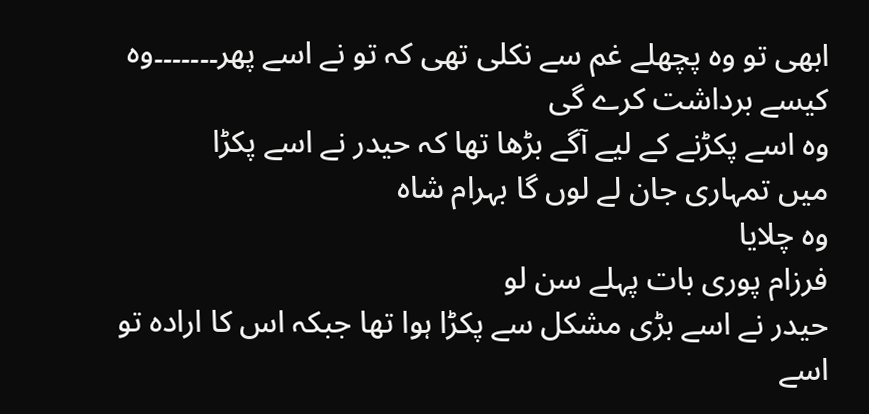ابھی تو وہ پچھلے غم سے نکلی تھی کہ تو نے اسے پھر۔۔۔۔۔۔۔وہ کیسے برداشت کرے گی
وہ اسے پکڑنے کے لیے آگے بڑھا تھا کہ حیدر نے اسے پکڑا
میں تمہاری جان لے لوں گا بہرام شاہ
وہ چلایا
فرزام پوری بات پہلے سن لو
حیدر نے اسے بڑی مشکل سے پکڑا ہوا تھا جبکہ اس کا ارادہ تو اسے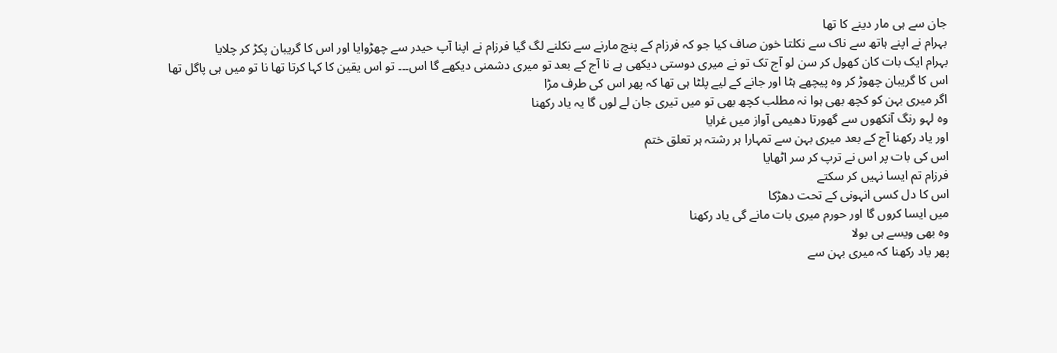جان سے ہی مار دینے کا تھا
بہرام نے اپنے ہاتھ سے ناک سے نکلتا خون صاف کیا جو کہ فرزام کے پنچ مارنے سے نکلنے لگ گیا فرزام نے اپنا آپ حیدر سے چھڑوایا اور اس کا گریبان پکڑ کر چلایا
بہرام ایک بات کان کھول کر سن لو آج تک تو نے میری دوستی دیکھی ہے نا آج کے بعد تو میری دشمنی دیکھے گا اس۔۔۔ تو اس یقین کا کہا کرتا تھا نا تو میں ہی پاگل تھا
اس کا گریبان چھوڑ کر وہ پیچھے ہٹا اور جانے کے لیے پلٹا ہی تھا کہ پھر اس کی طرف مڑا
اگر میری بہن کو کچھ بھی ہوا نہ مطلب کچھ بھی تو میں تیری جان لے لوں گا یہ یاد رکھنا
وہ لہو رنگ آنکھوں سے گھورتا دھیمی آواز میں غرایا
اور یاد رکھنا آج کے بعد میری بہن سے تمہارا ہر رشتہ ہر تعلق ختم
اس کی بات پر اس نے ترپ کر سر اٹھایا
فرزام تم ایسا نہیں کر سکتے
اس کا دل کسی انہونی کے تحت دھڑکا
میں ایسا کروں گا اور حورم میری بات مانے گی یاد رکھنا
وہ بھی ویسے ہی بولا
پھر یاد رکھنا کہ میری بہن سے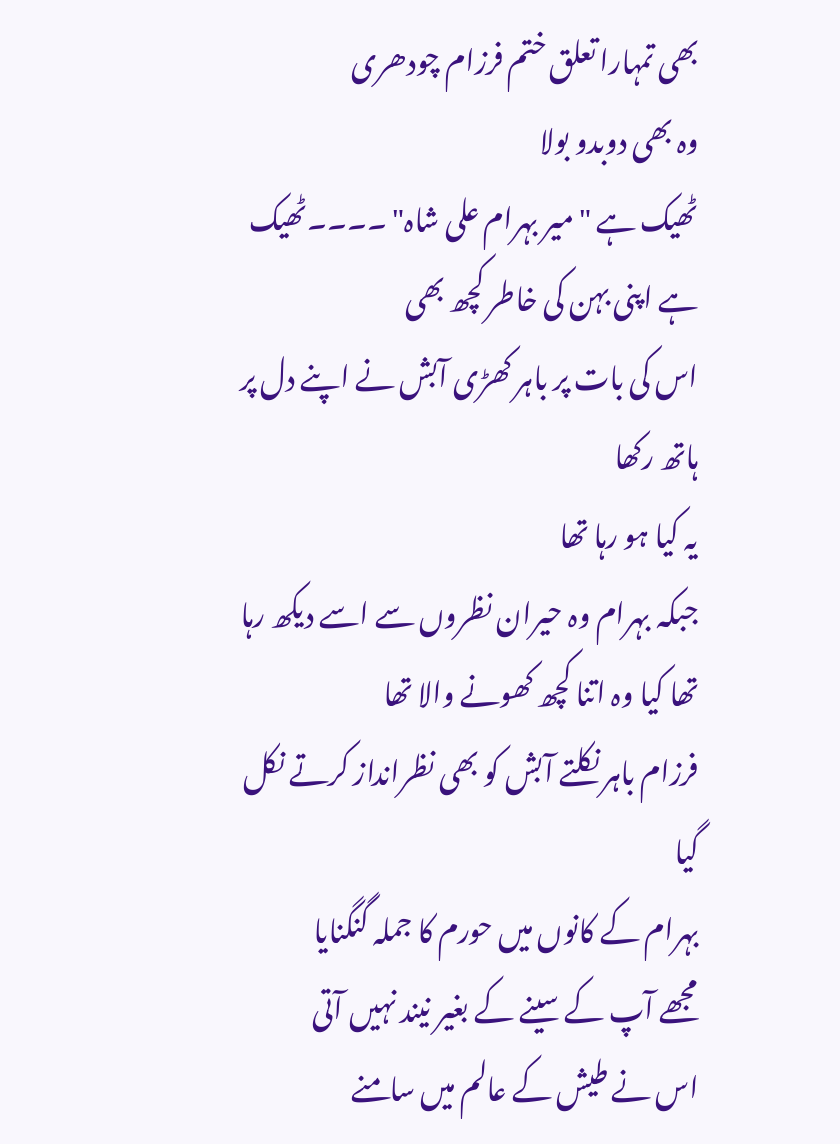بھی تمہارا تعلق ختم فرزام چودھری
وہ بھی دوبدو بولا
ٹھیک ہے "میر بہرام علی شاہ" ۔۔۔۔ٹھیک ہے اپنی بہن کی خاطر کچھ بھی
اس کی بات پر باہر کھڑی آبش نے اپنے دل پر ہاتھ رکھا
یہ کیا ہو رہا تھا
جبکہ بہرام وہ حیران نظروں سے اسے دیکھ رہا تھا کیا وہ اتنا کچھ کھونے والا تھا
فرزام باہر نکلتے آبش کو بھی نظرانداز کرتے نکل گیا
بہرام کے کانوں میں حورم کا جملہ گنگنایا
مجھے آپ کے سینے کے بغیر نیند نہیں آتی
اس نے طیش کے عالم میں سامنے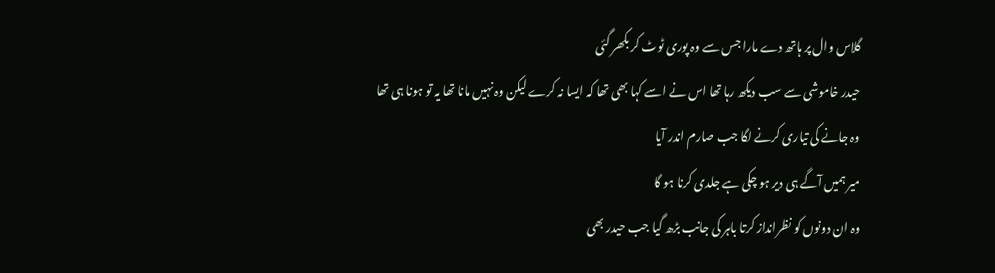گلاس وال پر ہاتھ دے مارا جس سے وہ پوری ٹوٹ کر بکھر گئی
حیدر خاموشی سے سب دیکھ رہا تھا اس نے اسے کہا بھی تھا کہ ایسا نہ کرے لیکن وہ نہیں مانا تھا یہ تو ہونا ہی تھا
وہ جانے کی تیاری کرنے لگا جب صارم اندر آیا
میر ہمیں آگے ہی دیر ہو چکی ہے جلدی کرنا ہو گا
وہ ان دونوں کو نظرانداز کرتا باہر کی جانب بڑھ گیا جب حیدر بھی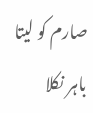صارم کو لیتا باہر نکلا